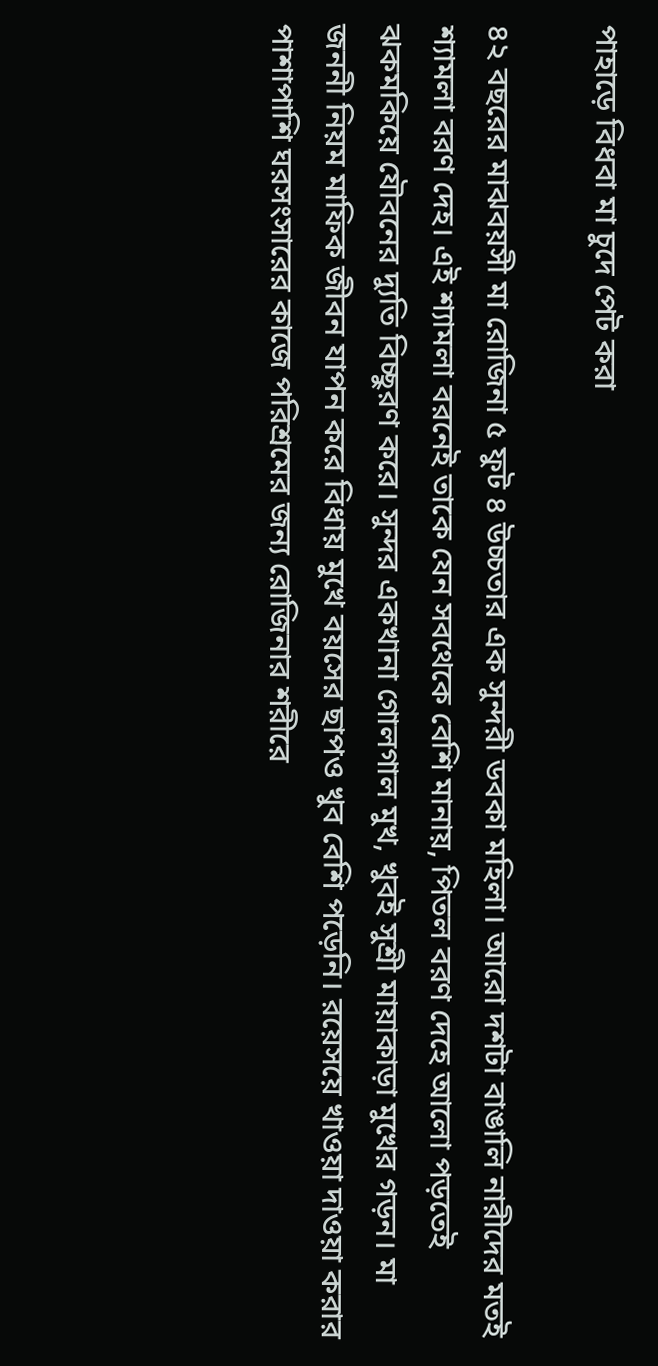পাহাড়ে বিধবা মা চুদে পেট করা

৪২ বছরের মাঝবয়সী মা রোজিনা ৫ ফুট ৪ উচ্চতার এক সুন্দরী ডবকা মহিলা। আরো দশটা বাঙালি নারীদের মতই শ্যামলা বরণ দেহ। এই শ্যামলা বরনেই তাকে যেন সবথেকে বেশি মানায়, পিতল বরণ দেহে আলো পড়তেই ঝকমকিয়ে যৌবনের দ্যুতি বিচ্ছুরণ করে। সুন্দর একখানা গোলগাল মুখ, খুবই সুশ্রী মায়াকাড়া মুখের গড়ন। মা জননী নিয়ম মাফিক জীবন যাপন করে বিধায় মুখে বয়সের ছাপও খুব বেশি পড়েনি। রয়েসয়ে খাওয়া দাওয়া করার পাশাপাশি ঘরসংসারের কাজে পরিশ্রমের জন্য রোজিনার শরীরে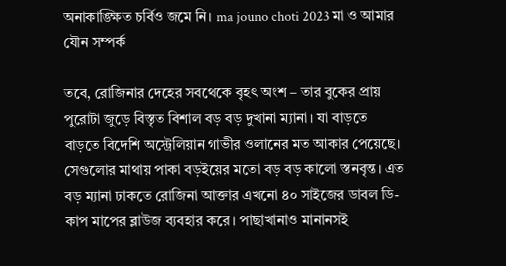অনাকাঙ্ক্ষিত চর্বিও জমে নি। ma jouno choti 2023 মা ও আমার যৌন সম্পর্ক

তবে, রোজিনার দেহের সবথেকে বৃহৎ অংশ – তার বুকের প্রায় পুরোটা জুড়ে বিস্তৃত বিশাল বড় বড় দুখানা ম্যানা। যা বাড়তে বাড়তে বিদেশি অস্ট্রেলিয়ান গাভীর ওলানের মত আকার পেয়েছে। সেগুলোর মাথায় পাকা বড়ইয়ের মতো বড় বড় কালো স্তনবৃন্ত। এত বড় ম্যানা ঢাকতে রোজিনা আক্তার এখনো ৪০ সাইজের ডাবল ডি-কাপ মাপের ব্লাউজ ব্যবহার করে। পাছাখানাও মানানসই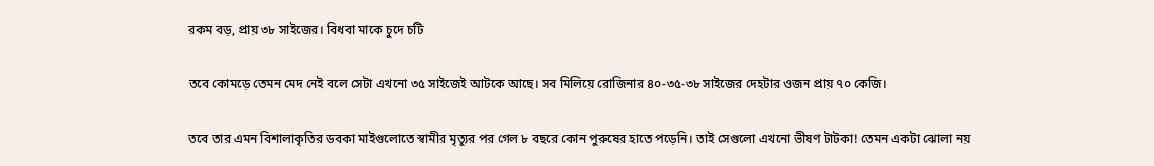রকম বড়, প্রায় ৩৮ সাইজের। বিধবা মাকে চুদে চটি

তবে কোমড়ে তেমন মেদ নেই বলে সেটা এখনো ৩৫ সাইজেই আটকে আছে। সব মিলিয়ে রোজিনার ৪০-৩৫-৩৮ সাইজের দেহটার ওজন প্রায় ৭০ কেজি।

তবে তার এমন বিশালাকৃতির ডবকা মাইগুলোতে স্বামীর মৃত্যুর পর গেল ৮ বছরে কোন পুরুষের হাতে পড়েনি। তাই সেগুলো এখনো ভীষণ টাটকা! তেমন একটা ঝোলা নয়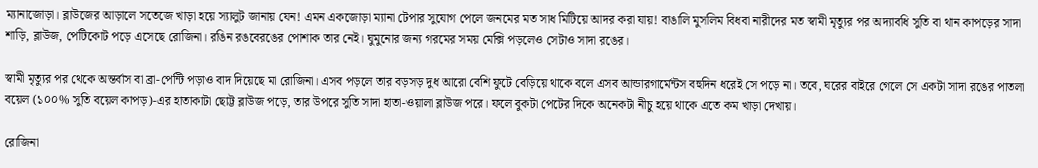ম্যানাজোড়া। ব্লাউজের আড়ালে সতেজে খাড়া হয়ে স্যালুট জানায় যেন! এমন একজোড়া ম্যানা টেপার সুযোগ পেলে জনমের মত সাধ মিটিয়ে আদর করা যায়! বাঙালি মুসলিম বিধবা নারীদের মত স্বামী মৃত্যুর পর অদ্যাবধি সুতি বা থান কাপড়ের সাদা শাড়ি, ব্লাউজ, পেটিকোট পড়ে এসেছে রোজিনা। রঙিন রঙবেরঙের পোশাক তার নেই। ঘুমুনোর জন্য গরমের সময় মেক্সি পড়লেও সেটাও সাদা রঙের।

স্বামী মৃত্যুর পর থেকে অন্তর্বাস বা ব্রা-পেন্টি পড়াও বাদ দিয়েছে মা রোজিনা। এসব পড়লে তার বড়সড় দুধ আরো বেশি ফুটে বেড়িয়ে থাকে বলে এসব আন্ডারগার্মেন্টস বহুদিন ধরেই সে পড়ে না। তবে, ঘরের বাইরে গেলে সে একটা সাদা রঙের পাতলা বয়েল (১০০% সুতি বয়েল কাপড়)-এর হাতাকাটা ছোট্ট ব্লাউজ পড়ে, তার উপরে সুতি সাদা হাতা-ওয়ালা ব্লাউজ পরে। ফলে বুকটা পেটের দিকে অনেকটা নীচু হয়ে থাকে এতে কম খাড়া দেখায়।

রোজিনা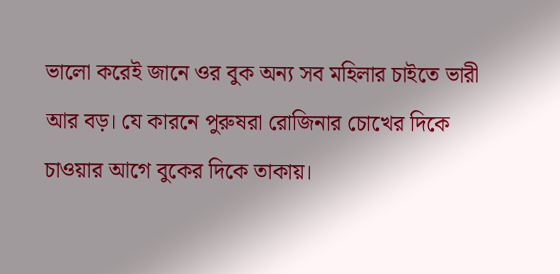ভালো করেই জানে ওর বুক অন্য সব মহিলার চাইতে ভারী আর বড়। যে কারনে পুরুষরা রোজিনার চোখের দিকে চাওয়ার আগে বুকের দিকে তাকায়।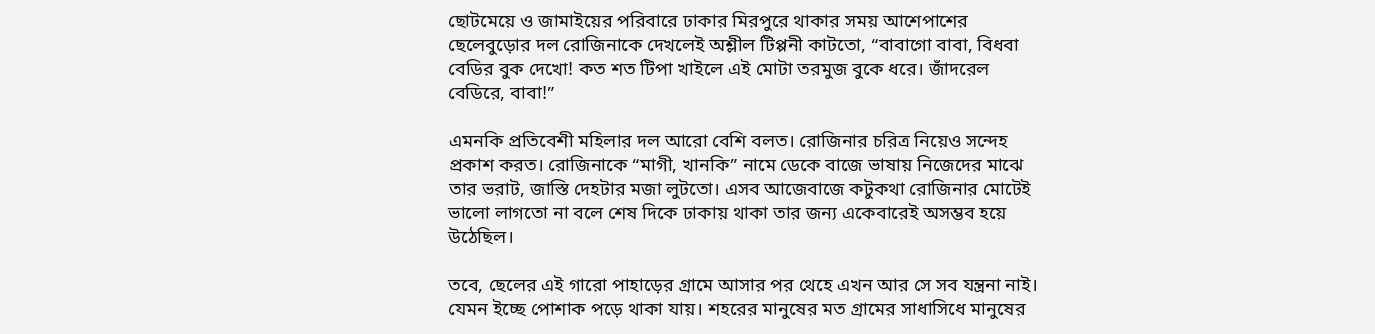ছোটমেয়ে ও জামাইয়ের পরিবারে ঢাকার মিরপুরে থাকার সময় আশেপাশের ছেলেবুড়োর দল রোজিনাকে দেখলেই অশ্লীল টিপ্পনী কাটতো, “বাবাগো বাবা, বিধবা বেডির বুক দেখো! কত শত টিপা খাইলে এই মোটা তরমুজ বুকে ধরে। জাঁদরেল বেডিরে, বাবা!”

এমনকি প্রতিবেশী মহিলার দল আরো বেশি বলত। রোজিনার চরিত্র নিয়েও সন্দেহ প্রকাশ করত। রোজিনাকে “মাগী, খানকি” নামে ডেকে বাজে ভাষায় নিজেদের মাঝে তার ভরাট, জাস্তি দেহটার মজা লুটতো। এসব আজেবাজে কটুকথা রোজিনার মোটেই ভালো লাগতো না বলে শেষ দিকে ঢাকায় থাকা তার জন্য একেবারেই অসম্ভব হয়ে উঠেছিল।

তবে, ছেলের এই গারো পাহাড়ের গ্রামে আসার পর থেহে এখন আর সে সব যন্ত্রনা নাই। যেমন ইচ্ছে পোশাক পড়ে থাকা যায়। শহরের মানুষের মত গ্রামের সাধাসিধে মানুষের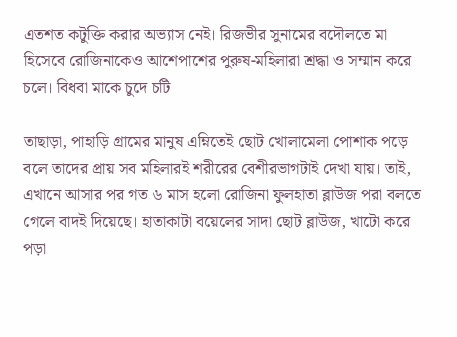এতশত কটুক্তি করার অভ্যাস নেই। রিজভীর সুনামের বদৌলতে মা হিসেবে রোজিনাকেও আশেপাশের পুরুষ-মহিলারা শ্রদ্ধা ও সম্মান করে চলে। বিধবা মাকে চুদে চটি

তাছাড়া, পাহাড়ি গ্রামের মানুষ এম্নিতেই ছোট খোলামেলা পোশাক পড়ে বলে তাদের প্রায় সব মহিলারই শরীরের বেশীরভাগটাই দেখা যায়। তাই, এখানে আসার পর গত ৬ মাস হলো রোজিনা ফুলহাতা ব্লাউজ পরা বলতে গেলে বাদই দিয়েছে। হাতাকাটা বয়েলের সাদা ছোট ব্লাউজ, খাটো করে পড়া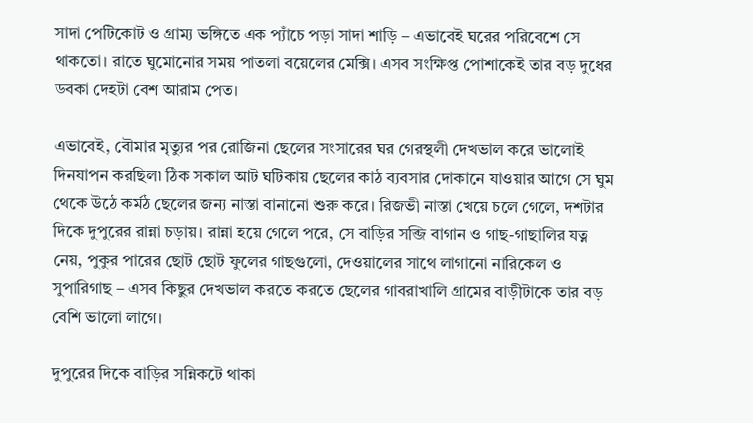সাদা পেটিকোট ও গ্রাম্য ভঙ্গিতে এক প্যাঁচে পড়া সাদা শাড়ি – এভাবেই ঘরের পরিবেশে সে থাকতো। রাতে ঘুমোনোর সময় পাতলা বয়েলের মেক্সি। এসব সংক্ষিপ্ত পোশাকেই তার বড় দুধের ডবকা দেহটা বেশ আরাম পেত।

এভাবেই, বৌমার মৃত্যুর পর রোজিনা ছেলের সংসারের ঘর গেরস্থলী দেখভাল করে ভালোই দিনযাপন করছিল৷ ঠিক সকাল আট ঘটিকায় ছেলের কাঠ ব্যবসার দোকানে যাওয়ার আগে সে ঘুম থেকে উঠে কর্মঠ ছেলের জন্য নাস্তা বানানো শুরু করে। রিজভী নাস্তা খেয়ে চলে গেলে, দশটার দিকে দুপুরের রান্না চড়ায়। রান্না হয়ে গেলে পরে, সে বাড়ির সব্জি বাগান ও গাছ-গাছালির যত্ন নেয়, পুকুর পারের ছোট ছোট ফুলের গাছগুলো, দেওয়ালের সাথে লাগানো নারিকেল ও সুপারিগাছ – এসব কিছুর দেখভাল করতে করতে ছেলের গাবরাখালি গ্রামের বাড়ীটাকে তার বড় বেশি ভালো লাগে।

দুপুরের দিকে বাড়ির সন্নিকটে থাকা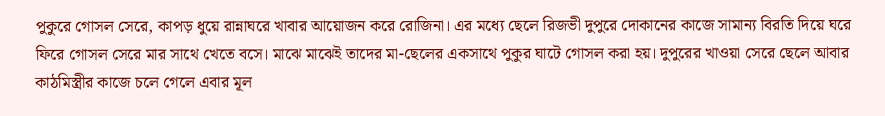পুকুরে গোসল সেরে, কাপড় ধুয়ে রান্নাঘরে খাবার আয়োজন করে রোজিনা। এর মধ্যে ছেলে রিজভী দুপুরে দোকানের কাজে সামান্য বিরতি দিয়ে ঘরে ফিরে গোসল সেরে মার সাথে খেতে বসে। মাঝে মাঝেই তাদের মা-ছেলের একসাথে পুকুর ঘাটে গোসল করা হয়। দুপুরের খাওয়া সেরে ছেলে আবার কাঠমিস্ত্রীর কাজে চলে গেলে এবার মূল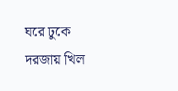ঘরে ঢুকে দরজায় খিল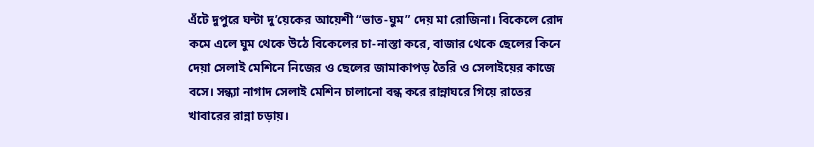এঁটে দুপুরে ঘন্টা দু’য়েকের আয়েশী “ভাত-ঘুম” দেয় মা রোজিনা। বিকেলে রোদ কমে এলে ঘুম থেকে উঠে বিকেলের চা-নাস্তা করে, বাজার থেকে ছেলের কিনে দেয়া সেলাই মেশিনে নিজের ও ছেলের জামাকাপড় তৈরি ও সেলাইয়ের কাজে বসে। সন্ধ্যা নাগাদ সেলাই মেশিন চালানো বন্ধ করে রান্নাঘরে গিয়ে রাতের খাবারের রান্না চড়ায়।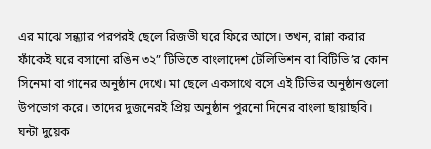এর মাঝে সন্ধ্যার পরপরই ছেলে রিজভী ঘরে ফিরে আসে। তখন, রান্না করার ফাঁকেই ঘরে বসানো রঙিন ৩২” টিভিতে বাংলাদেশ টেলিভিশন বা বিটিভি’র কোন সিনেমা বা গানের অনুষ্ঠান দেখে। মা ছেলে একসাথে বসে এই টিভির অনুষ্ঠানগুলো উপভোগ করে। তাদের দুজনেরই প্রিয় অনুষ্ঠান পুরনো দিনের বাংলা ছায়াছবি। ঘন্টা দুয়েক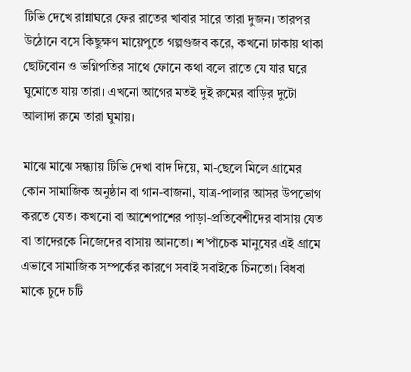টিভি দেখে রান্নাঘরে ফের রাতের খাবার সারে তারা দুজন। তারপর উঠোনে বসে কিছুক্ষণ মায়েপুতে গল্পগুজব করে, কখনো ঢাকায় থাকা ছোটবোন ও ভগ্নিপতির সাথে ফোনে কথা বলে রাতে যে যার ঘরে ঘুমোতে যায় তারা। এখনো আগের মতই দুই রুমের বাড়ির দুটো আলাদা রুমে তারা ঘুমায়।

মাঝে মাঝে সন্ধ্যায় টিভি দেখা বাদ দিয়ে, মা-ছেলে মিলে গ্রামের কোন সামাজিক অনুষ্ঠান বা গান-বাজনা, যাত্র-পালার আসর উপভোগ করতে যেত। কখনো বা আশেপাশের পাড়া-প্রতিবেশীদের বাসায় যেত বা তাদেরকে নিজেদের বাসায় আনতো। শ’পাঁচেক মানুষের এই গ্রামে এভাবে সামাজিক সম্পর্কের কারণে সবাই সবাইকে চিনতো। বিধবা মাকে চুদে চটি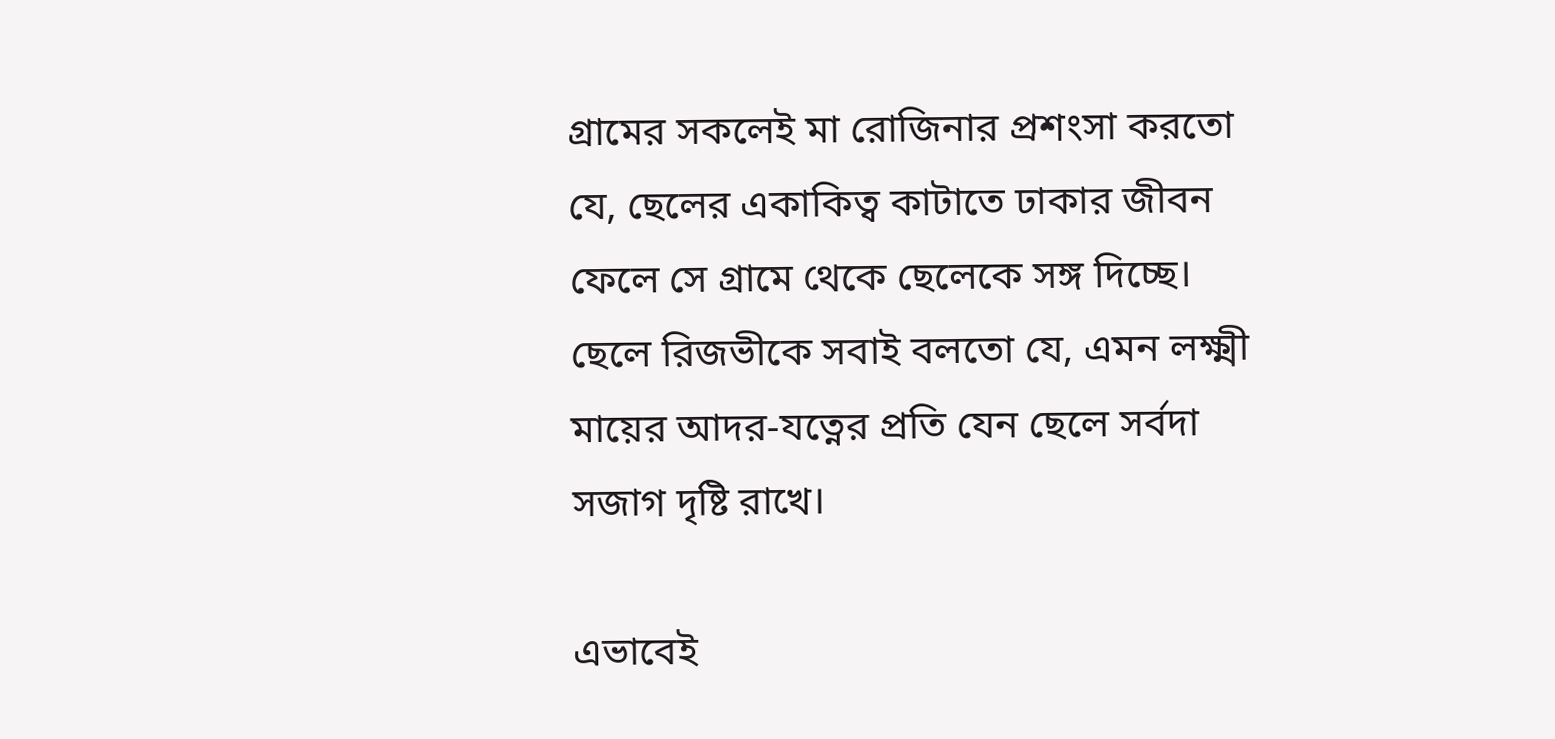গ্রামের সকলেই মা রোজিনার প্রশংসা করতো যে, ছেলের একাকিত্ব কাটাতে ঢাকার জীবন ফেলে সে গ্রামে থেকে ছেলেকে সঙ্গ দিচ্ছে। ছেলে রিজভীকে সবাই বলতো যে, এমন লক্ষ্মী মায়ের আদর-যত্নের প্রতি যেন ছেলে সর্বদা সজাগ দৃষ্টি রাখে।

এভাবেই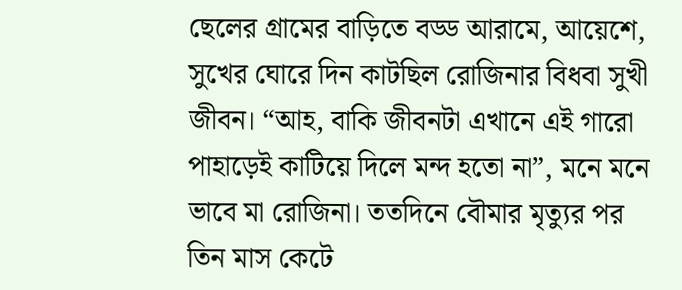ছেলের গ্রামের বাড়িতে বড্ড আরামে, আয়েশে, সুখের ঘোরে দিন কাটছিল রোজিনার বিধবা সুখী জীবন। “আহ, বাকি জীবনটা এখানে এই গারো পাহাড়েই কাটিয়ে দিলে মন্দ হতো না”, মনে মনে ভাবে মা রোজিনা। ততদিনে বৌমার মৃত্যুর পর তিন মাস কেটে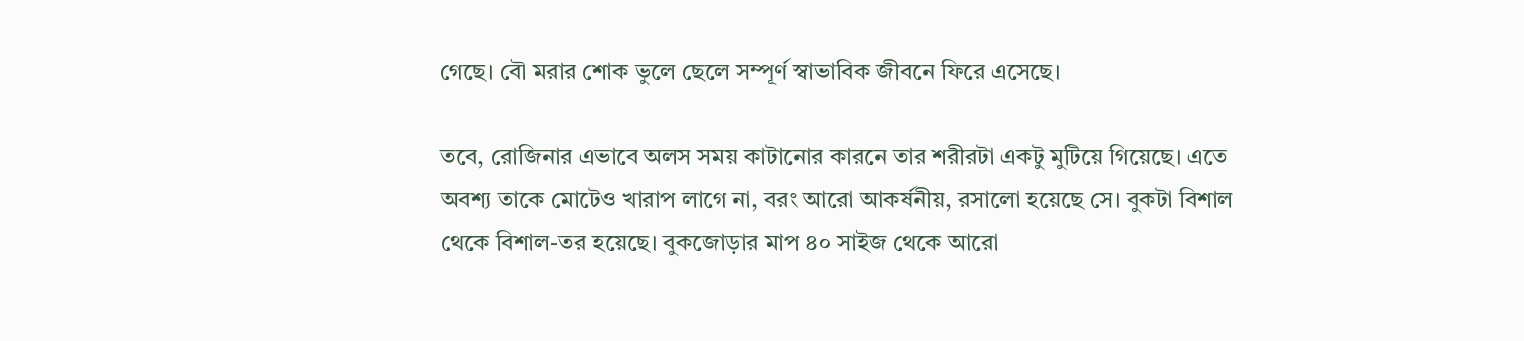গেছে। বৌ মরার শোক ভুলে ছেলে সম্পূর্ণ স্বাভাবিক জীবনে ফিরে এসেছে।

তবে, রোজিনার এভাবে অলস সময় কাটানোর কারনে তার শরীরটা একটু মুটিয়ে গিয়েছে। এতে অবশ্য তাকে মোটেও খারাপ লাগে না, বরং আরো আকর্ষনীয়, রসালো হয়েছে সে। বুকটা বিশাল থেকে বিশাল-তর হয়েছে। বুকজোড়ার মাপ ৪০ সাইজ থেকে আরো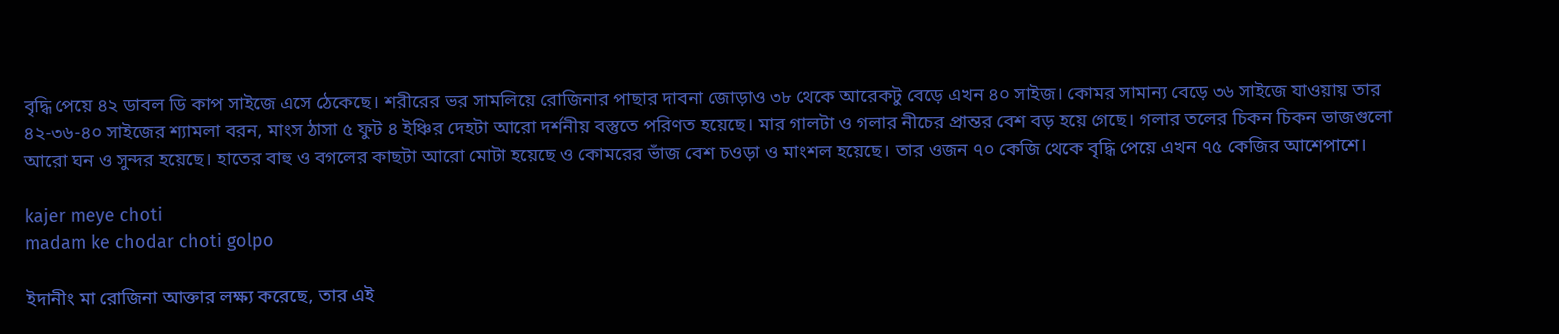বৃদ্ধি পেয়ে ৪২ ডাবল ডি কাপ সাইজে এসে ঠেকেছে। শরীরের ভর সামলিয়ে রোজিনার পাছার দাবনা জোড়াও ৩৮ থেকে আরেকটু বেড়ে এখন ৪০ সাইজ। কোমর সামান্য বেড়ে ৩৬ সাইজে যাওয়ায় তার ৪২-৩৬-৪০ সাইজের শ্যামলা বরন, মাংস ঠাসা ৫ ফুট ৪ ইঞ্চির দেহটা আরো দর্শনীয় বস্তুতে পরিণত হয়েছে। মার গালটা ও গলার নীচের প্রান্তর বেশ বড় হয়ে গেছে। গলার তলের চিকন চিকন ভাজগুলো আরো ঘন ও সুন্দর হয়েছে। হাতের বাহু ও বগলের কাছটা আরো মোটা হয়েছে ও কোমরের ভাঁজ বেশ চওড়া ও মাংশল হয়েছে। তার ওজন ৭০ কেজি থেকে বৃদ্ধি পেয়ে এখন ৭৫ কেজির আশেপাশে।

kajer meye choti
madam ke chodar choti golpo

ইদানীং মা রোজিনা আক্তার লক্ষ্য করেছে, তার এই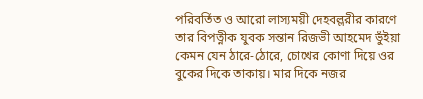পরিবর্তিত ও আরো লাস্যময়ী দেহবল্লরীর কারণে তার বিপত্নীক যুবক সন্তান রিজভী আহমেদ ভুঁইয়া কেমন যেন ঠারে-ঠোরে, চোখের কোণা দিয়ে ওর বুকের দিকে তাকায়। মার দিকে নজর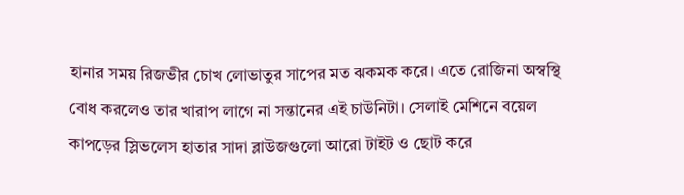হানার সময় রিজভীর চোখ লোভাতুর সাপের মত ঝকমক করে। এতে রোজিনা অস্বস্থি বোধ করলেও তার খারাপ লাগে না সন্তানের এই চাউনিটা। সেলাই মেশিনে বয়েল কাপড়ের স্লিভলেস হাতার সাদা ব্লাউজগুলো আরো টাইট ও ছোট করে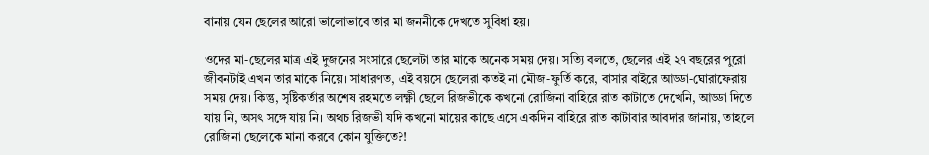বানায় যেন ছেলের আরো ভালোভাবে তার মা জননীকে দেখতে সুবিধা হয়।

ওদের মা-ছেলের মাত্র এই দুজনের সংসারে ছেলেটা তার মাকে অনেক সময় দেয়। সত্যি বলতে, ছেলের এই ২৭ বছরের পুরো জীবনটাই এখন তার মাকে নিয়ে। সাধারণত, এই বয়সে ছেলেরা কতই না মৌজ-ফুর্তি করে, বাসার বাইরে আড্ডা-ঘোরাফেরায় সময় দেয়। কিন্তু, সৃষ্টিকর্তার অশেষ রহমতে লক্ষ্ণী ছেলে রিজভীকে কখনো রোজিনা বাহিরে রাত কাটাতে দেখেনি, আড্ডা দিতে যায় নি, অসৎ সঙ্গে যায় নি। অথচ রিজভী যদি কখনো মায়ের কাছে এসে একদিন বাহিরে রাত কাটাবার আবদার জানায়, তাহলে রোজিনা ছেলেকে মানা করবে কোন যুক্তিতে?!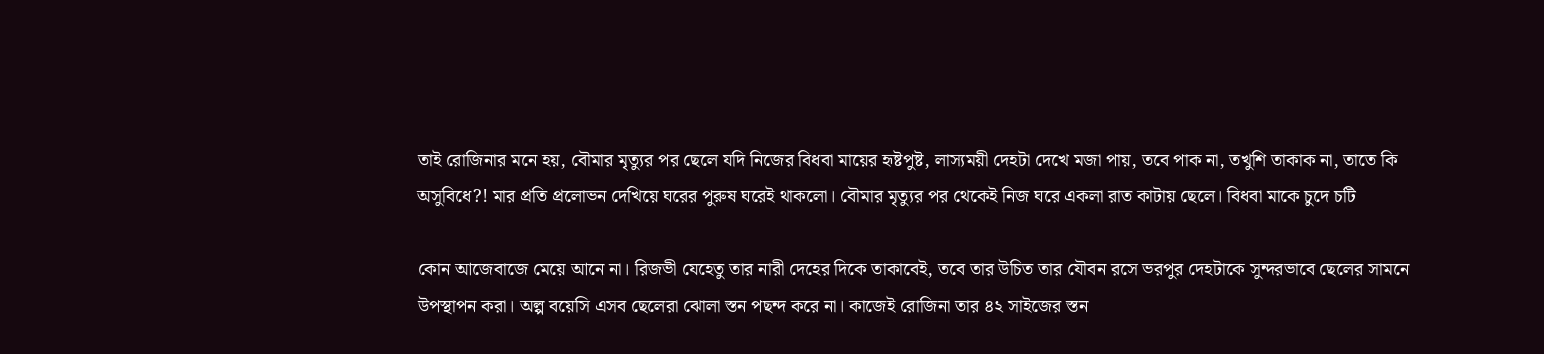তাই রোজিনার মনে হয়, বৌমার মৃত্যুর পর ছেলে যদি নিজের বিধবা মায়ের হৃষ্টপুষ্ট, লাস্যময়ী দেহটা দেখে মজা পায়, তবে পাক না, তখুশি তাকাক না, তাতে কি অসুবিধে?! মার প্রতি প্রলোভন দেখিয়ে ঘরের পুরুষ ঘরেই থাকলো। বৌমার মৃত্যুর পর থেকেই নিজ ঘরে একলা রাত কাটায় ছেলে। বিধবা মাকে চুদে চটি

কোন আজেবাজে মেয়ে আনে না। রিজভী যেহেতু তার নারী দেহের দিকে তাকাবেই, তবে তার উচিত তার যৌবন রসে ভরপুর দেহটাকে সুন্দরভাবে ছেলের সামনে উপস্থাপন করা। অল্প বয়েসি এসব ছেলেরা ঝোলা স্তন পছন্দ করে না। কাজেই রোজিনা তার ৪২ সাইজের স্তন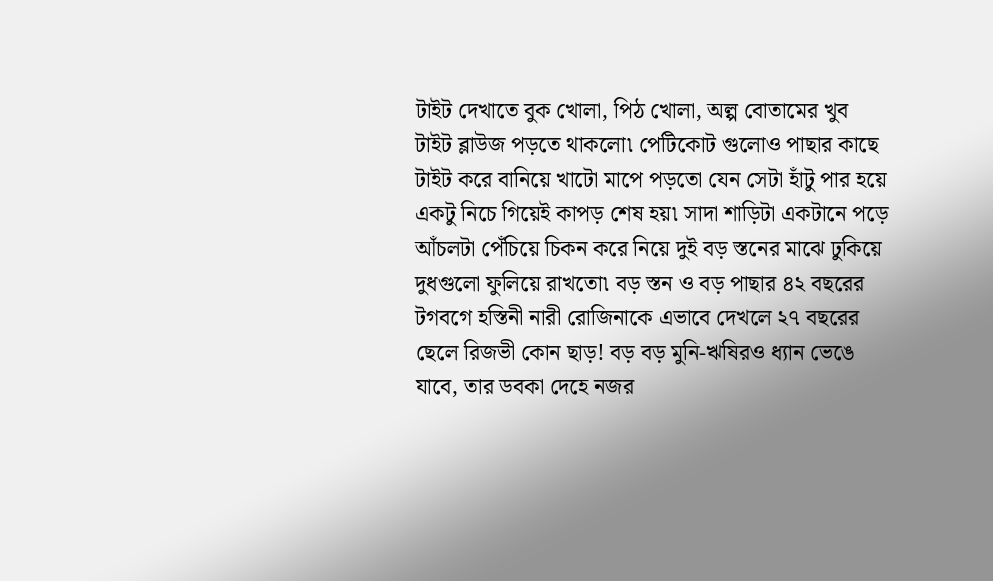টাইট দেখাতে বুক খোলা, পিঠ খোলা, অল্প বোতামের খুব টাইট ব্লাউজ পড়তে থাকলো৷ পেটিকোট গুলোও পাছার কাছে টাইট করে বানিয়ে খাটো মাপে পড়তো যেন সেটা হাঁটু পার হয়ে একটু নিচে গিয়েই কাপড় শেষ হয়৷ সাদা শাড়িটা একটানে পড়ে আঁচলটা পেঁচিয়ে চিকন করে নিয়ে দুই বড় স্তনের মাঝে ঢুকিয়ে দুধগুলো ফুলিয়ে রাখতো৷ বড় স্তন ও বড় পাছার ৪২ বছরের টগবগে হস্তিনী নারী রোজিনাকে এভাবে দেখলে ২৭ বছরের ছেলে রিজভী কোন ছাড়! বড় বড় মুনি-ঋষিরও ধ্যান ভেঙে যাবে, তার ডবকা দেহে নজর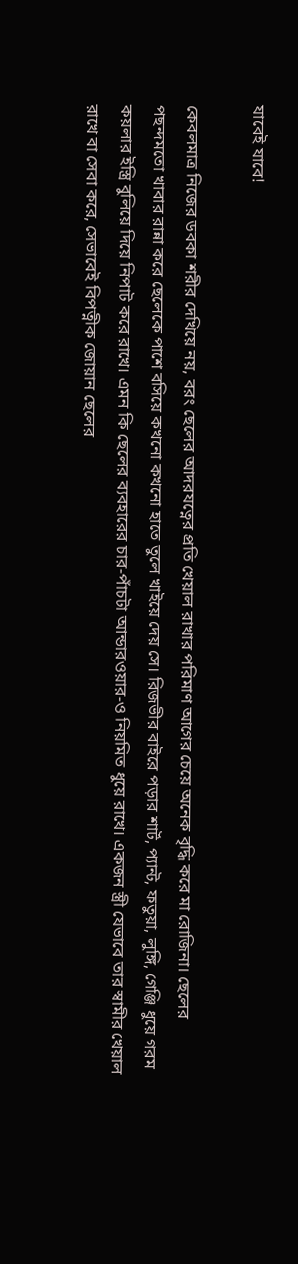যাবেই যাবে!

কেবলমাত্র নিজের ডবকা শরীর দেখিয়ে নয়, বরং ছেলের আদরযত্নের প্রতি খেয়াল রাখার পরিমাণ আগের চেয়ে অনেক বৃদ্ধি করে মা রোজিনা। ছেলের পছন্দমতো খাবার রান্না করে ছেলেকে পাশে বসিয়ে কখনো কখনো হাতে তুলে খাইয়ে দেয় সে। রিজভীর বাইরে পড়ার শার্ট, প্যান্ট, ফতুয়া, লুঙ্গি, গেঞ্জি ধুয়ে গরম কয়লার ইস্ত্রি বুলিয়ে দিয়ে নিপাট করে রাখে। এমন কি ছেলের ব্যবহারের চার-পাঁচটা আন্ডারওয়ার-ও নিয়মিত ধুয়ে রাখে। একজন স্ত্রী যেভাবে তার স্বামীর খেয়াল রাখে বা সেবা করে, সেভাবেই বিপত্নীক জোয়ান ছেলের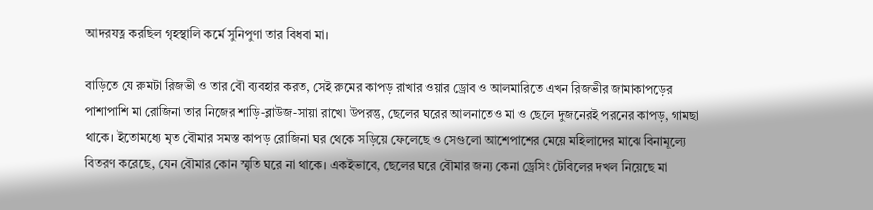আদরযত্ন করছিল গৃহস্থালি কর্মে সুনিপুণা তার বিধবা মা।

বাড়িতে যে রুমটা রিজভী ও তার বৌ ব্যবহার করত, সেই রুমের কাপড় রাখার ওয়ার ড্রোব ও আলমারিতে এখন রিজভীর জামাকাপড়ের পাশাপাশি মা রোজিনা তার নিজের শাড়ি-ব্লাউজ-সায়া রাখে৷ উপরন্তু, ছেলের ঘরের আলনাতেও মা ও ছেলে দুজনেরই পরনের কাপড়, গামছা থাকে। ইতোমধ্যে মৃত বৌমার সমস্ত কাপড় রোজিনা ঘর থেকে সড়িয়ে ফেলেছে ও সেগুলো আশেপাশের মেয়ে মহিলাদের মাঝে বিনামূল্যে বিতরণ করেছে, যেন বৌমার কোন স্মৃতি ঘরে না থাকে। একইভাবে, ছেলের ঘরে বৌমার জন্য কেনা ড্রেসিং টেবিলের দখল নিয়েছে মা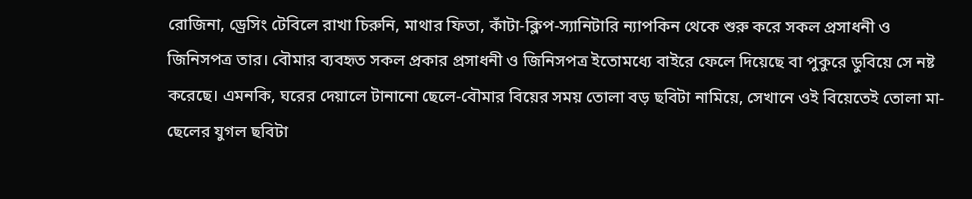রোজিনা, ড্রেসিং টেবিলে রাখা চিরুনি, মাথার ফিতা, কাঁটা-ক্লিপ-স্যানিটারি ন্যাপকিন থেকে শুরু করে সকল প্রসাধনী ও জিনিসপত্র তার। বৌমার ব্যবহৃত সকল প্রকার প্রসাধনী ও জিনিসপত্র ইতোমধ্যে বাইরে ফেলে দিয়েছে বা পুকুরে ডুবিয়ে সে নষ্ট করেছে। এমনকি, ঘরের দেয়ালে টানানো ছেলে-বৌমার বিয়ের সময় তোলা বড় ছবিটা নামিয়ে, সেখানে ওই বিয়েতেই তোলা মা-ছেলের যুগল ছবিটা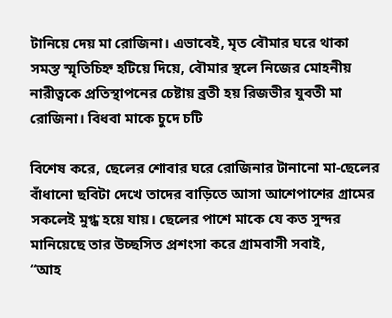টানিয়ে দেয় মা রোজিনা। এভাবেই, মৃত বৌমার ঘরে থাকা সমস্ত স্মৃতিচিহ্ন হটিয়ে দিয়ে, বৌমার স্থলে নিজের মোহনীয় নারীত্বকে প্রতিস্থাপনের চেষ্টায় ব্রতী হয় রিজভীর যুবতী মা রোজিনা। বিধবা মাকে চুদে চটি

বিশেষ করে, ছেলের শোবার ঘরে রোজিনার টানানো মা-ছেলের বাঁধানো ছবিটা দেখে তাদের বাড়িতে আসা আশেপাশের গ্রামের সকলেই মুগ্ধ হয়ে যায়। ছেলের পাশে মাকে যে কত সুন্দর মানিয়েছে তার উচ্ছসিত প্রশংসা করে গ্রামবাসী সবাই,
“আহ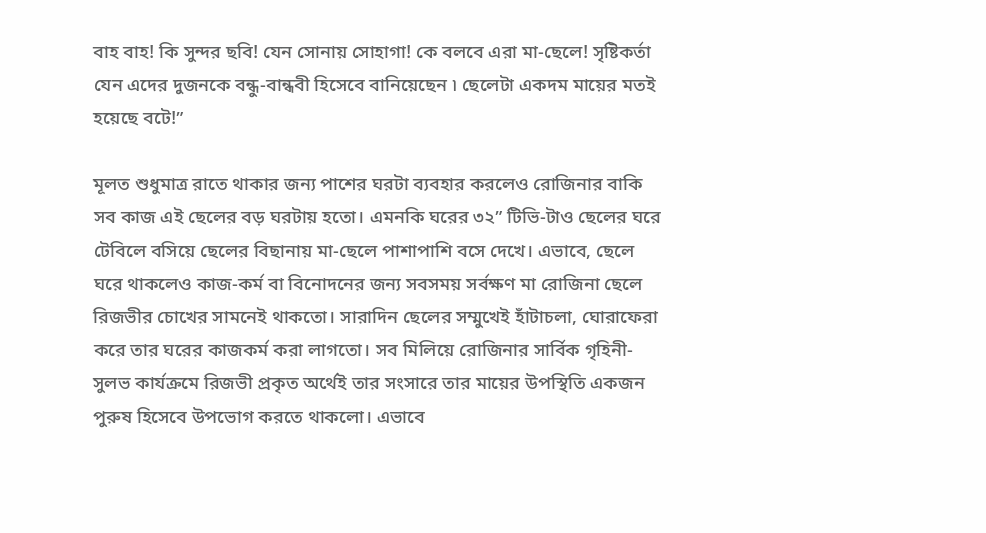বাহ বাহ! কি সুন্দর ছবি! যেন সোনায় সোহাগা! কে বলবে এরা মা-ছেলে! সৃষ্টিকর্তা যেন এদের দুজনকে বন্ধু-বান্ধবী হিসেবে বানিয়েছেন ৷ ছেলেটা একদম মায়ের মতই হয়েছে বটে!”

মূলত শুধুমাত্র রাতে থাকার জন্য পাশের ঘরটা ব্যবহার করলেও রোজিনার বাকি সব কাজ এই ছেলের বড় ঘরটায় হতো। এমনকি ঘরের ৩২” টিভি-টাও ছেলের ঘরে টেবিলে বসিয়ে ছেলের বিছানায় মা-ছেলে পাশাপাশি বসে দেখে। এভাবে, ছেলে ঘরে থাকলেও কাজ-কর্ম বা বিনোদনের জন্য সবসময় সর্বক্ষণ মা রোজিনা ছেলে রিজভীর চোখের সামনেই থাকতো। সারাদিন ছেলের সম্মুখেই হাঁটাচলা, ঘোরাফেরা করে তার ঘরের কাজকর্ম করা লাগতো। সব মিলিয়ে রোজিনার সার্বিক গৃহিনী-সুলভ কার্যক্রমে রিজভী প্রকৃত অর্থেই তার সংসারে তার মায়ের উপস্থিতি একজন পুরুষ হিসেবে উপভোগ করতে থাকলো। এভাবে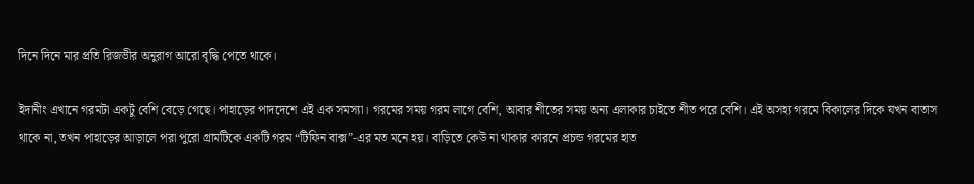দিনে দিনে মার প্রতি রিজভীর অনুরাগ আরো বৃদ্ধি পেতে থাকে।

ইদানীং এখানে গরমটা একটু বেশি বেড়ে গেছে। পাহাড়ের পাদদেশে এই এক সমস্যা। গরমের সময় গরম লাগে বেশি, আবার শীতের সময় অন্য এলাকার চাইতে শীত পরে বেশি। এই অসহ্য গরমে বিকালের দিকে যখন বাতাস থাকে না, তখন পাহাড়ের আড়ালে পরা পুরো গ্রামটিকে একটি গরম “টিফিন বাক্স”-এর মত মনে হয়। বাড়িতে কেউ না থাকার কারনে প্রচন্ড গরমের হাত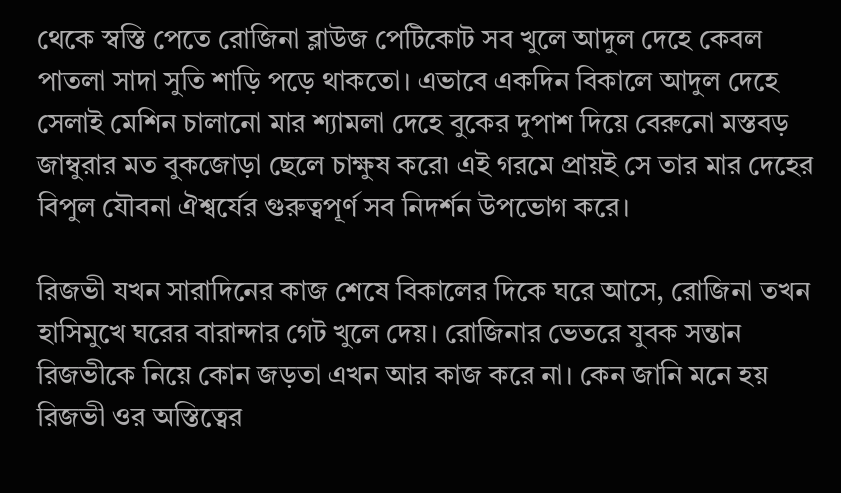থেকে স্বস্তি পেতে রোজিনা ব্লাউজ পেটিকোট সব খুলে আদুল দেহে কেবল পাতলা সাদা সুতি শাড়ি পড়ে থাকতো। এভাবে একদিন বিকালে আদুল দেহে সেলাই মেশিন চালানো মার শ্যামলা দেহে বুকের দুপাশ দিয়ে বেরুনো মস্তবড় জাম্বুরার মত বুকজোড়া ছেলে চাক্ষুষ করে৷ এই গরমে প্রায়ই সে তার মার দেহের বিপুল যৌবনা ঐশ্বর্যের গুরুত্বপূর্ণ সব নিদর্শন উপভোগ করে।

রিজভী যখন সারাদিনের কাজ শেষে বিকালের দিকে ঘরে আসে, রোজিনা তখন হাসিমুখে ঘরের বারান্দার গেট খুলে দেয়। রোজিনার ভেতরে যুবক সন্তান রিজভীকে নিয়ে কোন জড়তা এখন আর কাজ করে না। কেন জানি মনে হয় রিজভী ওর অস্তিত্বের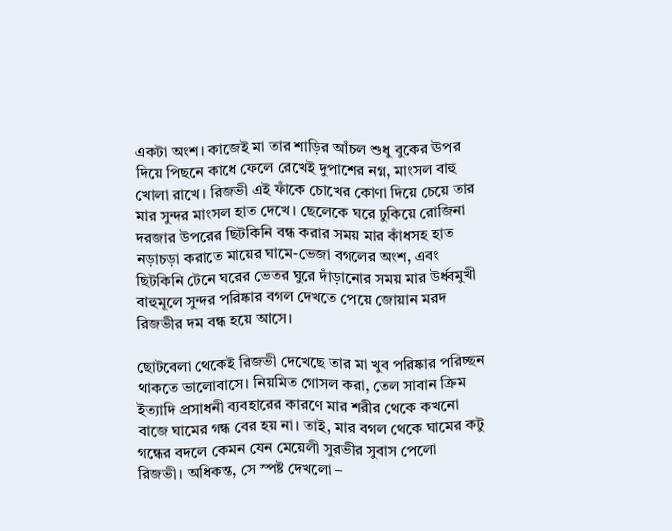একটা অংশ। কাজেই মা তার শাড়ির আঁচল শুধু বুকের ঊপর দিয়ে পিছনে কাধে ফেলে রেখেই দুপাশের নগ্ন, মাংসল বাহু খোলা রাখে। রিজভী এই ফাঁকে চোখের কোণা দিয়ে চেয়ে তার মার সুন্দর মাংসল হাত দেখে। ছেলেকে ঘরে ঢুকিয়ে রোজিনা দরজার উপরের ছিটকিনি বন্ধ করার সময় মার কাঁধসহ হাত নড়াচড়া করাতে মায়ের ঘামে-ভেজা বগলের অংশ, এবং ছিটকিনি টেনে ঘরের ভেতর ঘুরে দাঁড়ানোর সময় মার উর্ধ্বমুখী বাহুমূলে সুন্দর পরিষ্কার বগল দেখতে পেয়ে জোয়ান মরদ রিজভীর দম বন্ধ হয়ে আসে।

ছোটবেলা থেকেই রিজভী দেখেছে তার মা খুব পরিষ্কার পরিচ্ছন থাকতে ভালোবাসে। নিয়মিত গোসল করা, তেল সাবান ক্রিম ইত্যাদি প্রসাধনী ব্যবহারের কারণে মার শরীর থেকে কখনো বাজে ঘামের গন্ধ বের হয় না। তাই, মার বগল থেকে ঘামের কটু গন্ধের বদলে কেমন যেন মেয়েলী সুরভীর সুবাস পেলো রিজভী। অধিকন্ত, সে স্পষ্ট দেখলো –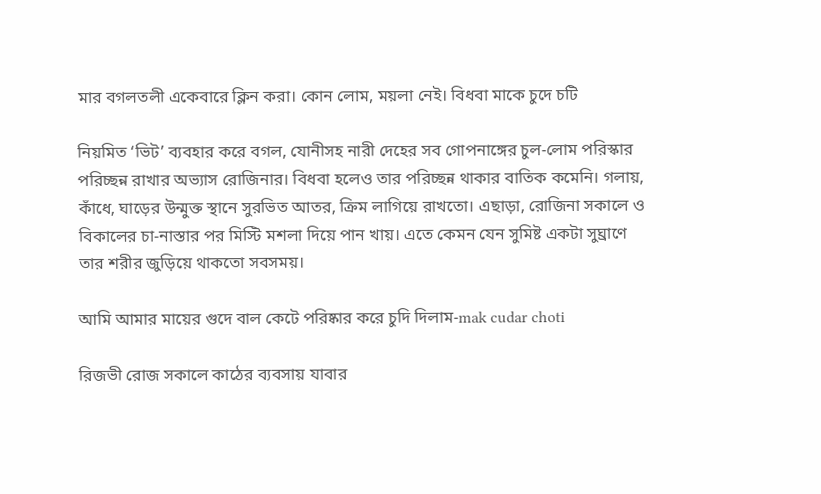মার বগলতলী একেবারে ক্লিন করা। কোন লোম, ময়লা নেই। বিধবা মাকে চুদে চটি

নিয়মিত ‘ভিট’ ব্যবহার করে বগল, যোনীসহ নারী দেহের সব গোপনাঙ্গের চুল-লোম পরিস্কার পরিচ্ছন্ন রাখার অভ্যাস রোজিনার। বিধবা হলেও তার পরিচ্ছন্ন থাকার বাতিক কমেনি। গলায়, কাঁধে, ঘাড়ের উন্মুক্ত স্থানে সুরভিত আতর, ক্রিম লাগিয়ে রাখতো। এছাড়া, রোজিনা সকালে ও বিকালের চা-নাস্তার পর মিস্টি মশলা দিয়ে পান খায়। এতে কেমন যেন সুমিষ্ট একটা সুঘ্রাণে তার শরীর জুড়িয়ে থাকতো সবসময়।

আমি আমার মায়ের গুদে বাল কেটে পরিষ্কার করে চুদি দিলাম-mak cudar choti

রিজভী রোজ সকালে কাঠের ব্যবসায় যাবার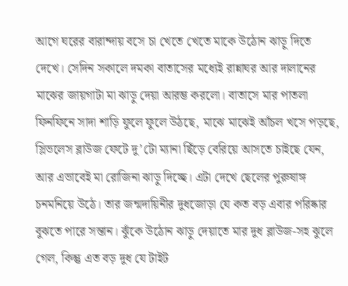আগে ঘরের বারান্দায় বসে চা খেতে খেতে মাকে উঠোন ঝাড়ু দিতে দেখে। সেদিন সকালে দমকা বাতাসের মধ্যেই রান্নাঘর আর দালানের মাঝের জায়গাটা মা ঝাড়ু দেয়া আরম্ভ করলো। বাতাসে মার পাতলা ফিনফিনে সাদা শাড়ি ফুলে ফুলে উঠছে, মাঝে মাঝেই আঁচল খসে পড়ছে, স্লিভলেস ব্লাউজ ফেটে দু’টো ম্যানা ছিঁড়ে বেরিয়ে আসতে চাইছে যেন, আর এভাবেই মা রোজিনা ঝাড়ু দিচ্ছে। এটা দেখে ছেলের পুরুষাঙ্গ চনমনিয়ে উঠে। তার জন্মদায়িনীর দুধজোড়া যে কত বড় এবার পরিষ্কার বুঝতে পারে সন্তান। ঝুঁকে উঠোন ঝাড়ু দেয়াতে মার দুধ ব্লাউজ-সহ ঝুলে গেল, কিন্তু এত বড় দুধ যে টাইট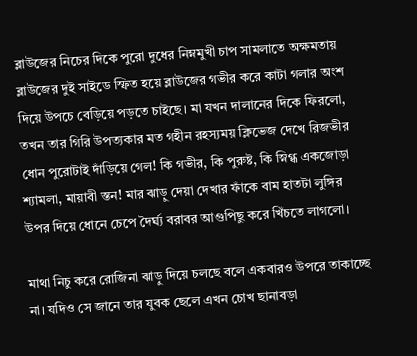ব্লাউজের নিচের দিকে পুরো দুধের নিম্নমুখী চাপ সামলাতে অক্ষমতায় ব্লাউজের দুই সাইডে স্ফিত হয়ে ব্লাউজের গভীর করে কাটা গলার অংশ দিয়ে উপচে বেড়িয়ে পড়তে চাইছে। মা যখন দালানের দিকে ফিরলো, তখন তার গিরি উপত্যকার মত গহীন রহস্যময় ক্লিভেজ দেখে রিজভীর ধোন পুরোটাই দাঁড়িয়ে গেল! কি গভীর, কি পুরুষ্ট, কি স্নিগ্ধ একজোড়া শ্যামলা, মায়াবী স্তন! মার ঝাড়ু দেয়া দেখার ফাঁকে বাম হাতটা লুঙ্গির উপর দিয়ে ধোনে চেপে দৈর্ঘ্য বরাবর আগুপিছু করে খিঁচতে লাগলো।

মাথা নিচু করে রোজিনা ঝাড়ু দিয়ে চলছে বলে একবারও উপরে তাকাচ্ছে না। যদিও সে জানে তার যুবক ছেলে এখন চোখ ছানাবড়া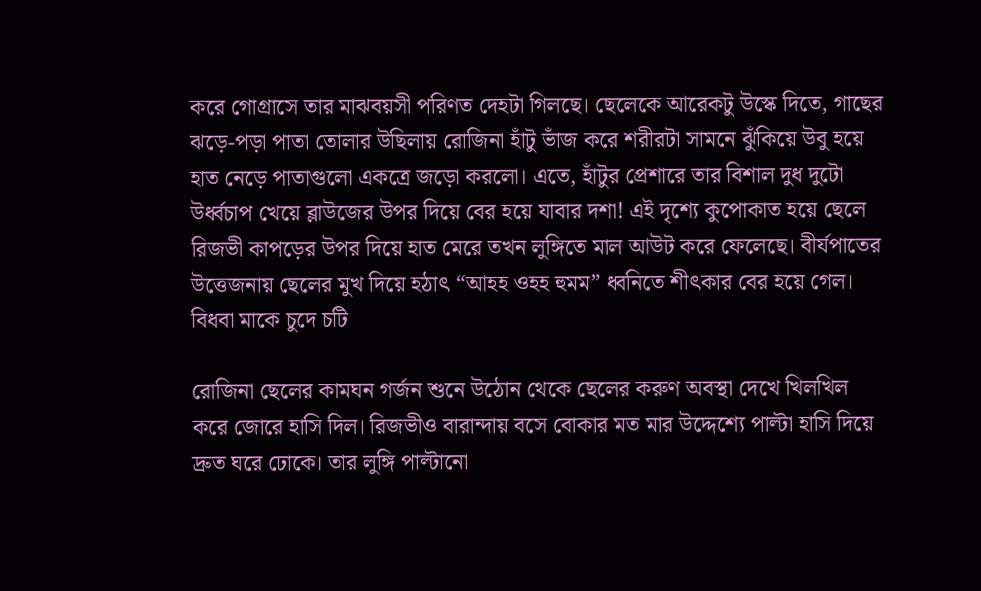করে গোগ্রাসে তার মাঝবয়সী পরিণত দেহটা গিলছে। ছেলেকে আরেকটু উস্কে দিতে, গাছের ঝড়ে-পড়া পাতা তোলার উছিলায় রোজিনা হাঁটু ভাঁজ করে শরীরটা সামনে ঝুঁকিয়ে উবু হয়ে হাত নেড়ে পাতাগুলো একত্রে জড়ো করলো। এতে, হাঁটুর প্রেশারে তার বিশাল দুধ দুটো উর্ধ্বচাপ খেয়ে ব্লাউজের উপর দিয়ে বের হয়ে যাবার দশা! এই দৃশ্যে কুপোকাত হয়ে ছেলে রিজভী কাপড়ের উপর দিয়ে হাত মেরে তখন লুঙ্গিতে মাল আউট করে ফেলেছে। বীর্যপাতের উত্তেজনায় ছেলের মুখ দিয়ে হঠাৎ “আহহ ওহহ হুমম” ধ্বনিতে শীৎকার বের হয়ে গেল। বিধবা মাকে চুদে চটি

রোজিনা ছেলের কামঘন গর্জন শুনে উঠোন থেকে ছেলের করুণ অবস্থা দেখে খিলখিল করে জোরে হাসি দিল। রিজভীও বারান্দায় বসে বোকার মত মার উদ্দেশ্যে পাল্টা হাসি দিয়ে দ্রুত ঘরে ঢোকে। তার লুঙ্গি পাল্টানো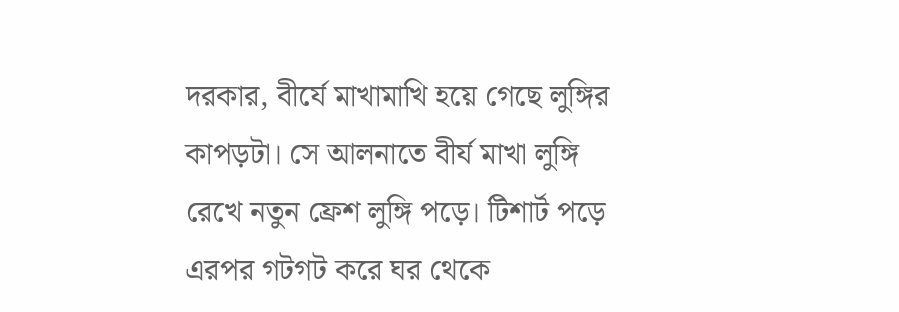দরকার, বীর্যে মাখামাখি হয়ে গেছে লুঙ্গির কাপড়টা। সে আলনাতে বীর্য মাখা লুঙ্গি রেখে নতুন ফ্রেশ লুঙ্গি পড়ে। টিশার্ট পড়ে এরপর গটগট করে ঘর থেকে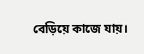বেড়িয়ে কাজে যায়।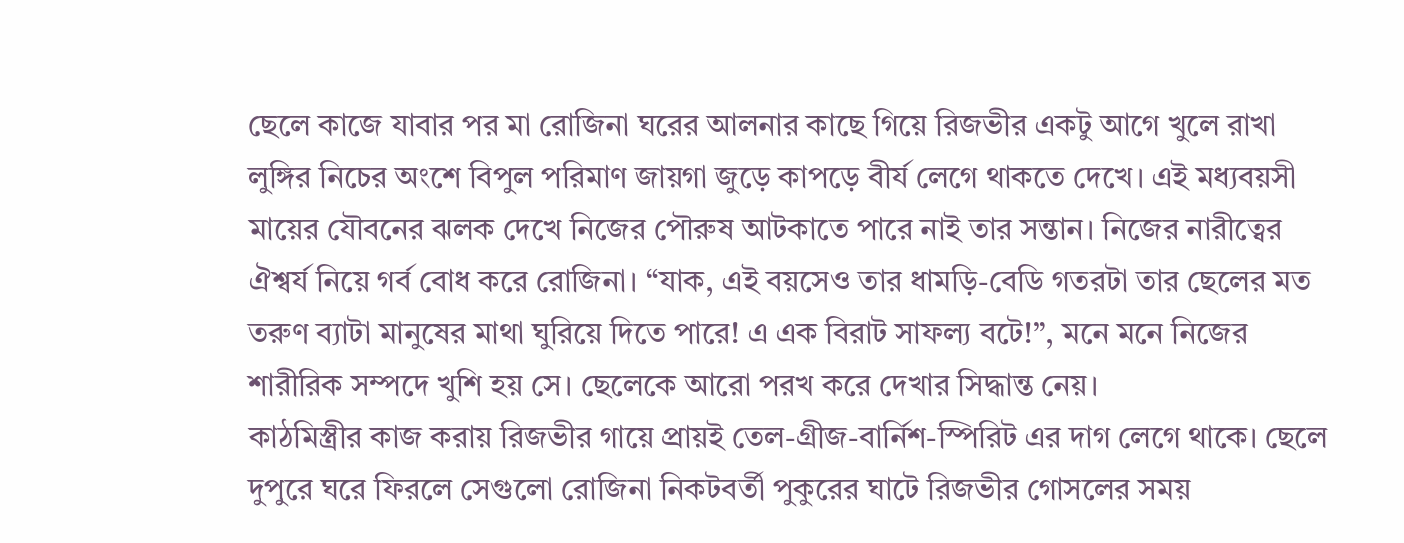ছেলে কাজে যাবার পর মা রোজিনা ঘরের আলনার কাছে গিয়ে রিজভীর একটু আগে খুলে রাখা লুঙ্গির নিচের অংশে বিপুল পরিমাণ জায়গা জুড়ে কাপড়ে বীর্য লেগে থাকতে দেখে। এই মধ্যবয়সী মায়ের যৌবনের ঝলক দেখে নিজের পৌরুষ আটকাতে পারে নাই তার সন্তান। নিজের নারীত্বের ঐশ্বর্য নিয়ে গর্ব বোধ করে রোজিনা। “যাক, এই বয়সেও তার ধামড়ি-বেডি গতরটা তার ছেলের মত তরুণ ব্যাটা মানুষের মাথা ঘুরিয়ে দিতে পারে! এ এক বিরাট সাফল্য বটে!”, মনে মনে নিজের শারীরিক সম্পদে খুশি হয় সে। ছেলেকে আরো পরখ করে দেখার সিদ্ধান্ত নেয়।
কাঠমিস্ত্রীর কাজ করায় রিজভীর গায়ে প্রায়ই তেল-গ্রীজ-বার্নিশ-স্পিরিট এর দাগ লেগে থাকে। ছেলে দুপুরে ঘরে ফিরলে সেগুলো রোজিনা নিকটবর্তী পুকুরের ঘাটে রিজভীর গোসলের সময়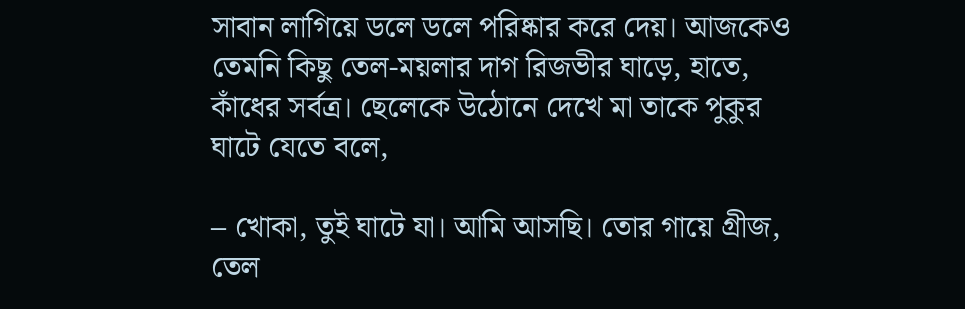সাবান লাগিয়ে ডলে ডলে পরিষ্কার করে দেয়। আজকেও তেমনি কিছু তেল-ময়লার দাগ রিজভীর ঘাড়ে, হাতে, কাঁধের সর্বত্র। ছেলেকে উঠোনে দেখে মা তাকে পুকুর ঘাটে যেতে বলে,

– খোকা, তুই ঘাটে যা। আমি আসছি। তোর গায়ে গ্রীজ, তেল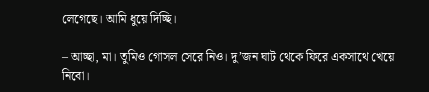লেগেছে। আমি ধুয়ে দিচ্ছি।

– আচ্ছা, মা। তুমিও গোসল সেরে নিও। দু’জন ঘাট থেকে ফিরে একসাথে খেয়ে নিবো।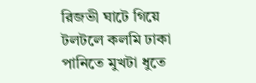রিজভী ঘাটে গিয়ে টলটলে কলমি ঢাকা পানিতে মুখটা ধুতে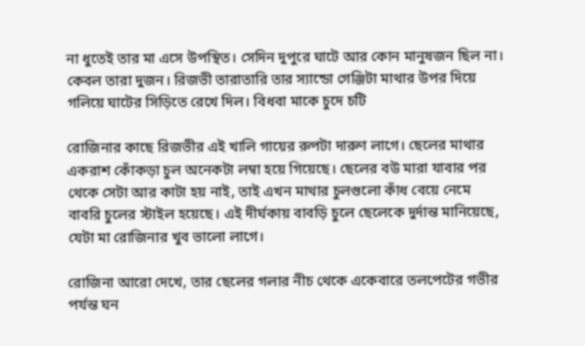না ধুতেই তার মা এসে উপস্থিত। সেদিন দুপুরে ঘাটে আর কোন মানুষজন ছিল না। কেবল তারা দুজন। রিজভী তারাতারি তার স্যান্ডো গেঞ্জিটা মাথার উপর দিয়ে গলিয়ে ঘাটের সিড়িতে রেখে দিল। বিধবা মাকে চুদে চটি

রোজিনার কাছে রিজভীর এই খালি গায়ের রুপটা দারুণ লাগে। ছেলের মাথার একরাশ কোঁকড়া চুল অনেকটা লম্বা হয়ে গিয়েছে। ছেলের বউ মারা যাবার পর থেকে সেটা আর কাটা হয় নাই, তাই এখন মাথার চুলগুলো কাঁধ বেয়ে নেমে বাবরি চুলের স্টাইল হয়েছে। এই দীর্ঘকায় বাবড়ি চুলে ছেলেকে দুর্দান্ত মানিয়েছে, যেটা মা রোজিনার খুব ভালো লাগে।

রোজিনা আরো দেখে, তার ছেলের গলার নীচ থেকে একেবারে তলপেটের গভীর পর্যন্ত ঘন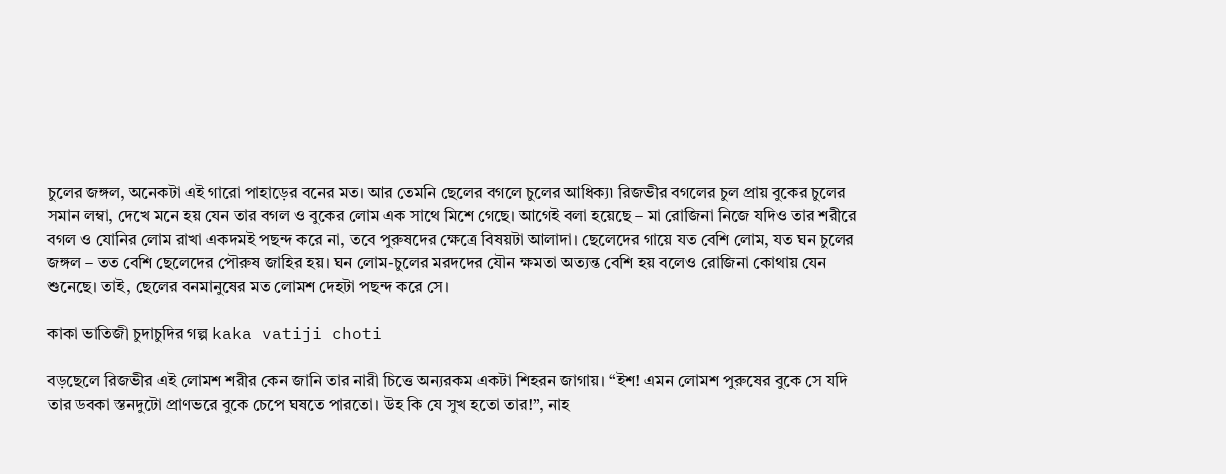চুলের জঙ্গল, অনেকটা এই গারো পাহাড়ের বনের মত। আর তেমনি ছেলের বগলে চুলের আধিক্য৷ রিজভীর বগলের চুল প্রায় বুকের চুলের সমান লম্বা, দেখে মনে হয় যেন তার বগল ও বুকের লোম এক সাথে মিশে গেছে। আগেই বলা হয়েছে – মা রোজিনা নিজে যদিও তার শরীরে বগল ও যোনির লোম রাখা একদমই পছন্দ করে না, তবে পুরুষদের ক্ষেত্রে বিষয়টা আলাদা। ছেলেদের গায়ে যত বেশি লোম, যত ঘন চুলের জঙ্গল – তত বেশি ছেলেদের পৌরুষ জাহির হয়। ঘন লোম-চুলের মরদদের যৌন ক্ষমতা অত্যন্ত বেশি হয় বলেও রোজিনা কোথায় যেন শুনেছে। তাই, ছেলের বনমানুষের মত লোমশ দেহটা পছন্দ করে সে।

কাকা ভাতিজী চুদাচুদির গল্প kaka vatiji choti

বড়ছেলে রিজভীর এই লোমশ শরীর কেন জানি তার নারী চিত্তে অন্যরকম একটা শিহরন জাগায়। “ইশ! এমন লোমশ পুরুষের বুকে সে যদি তার ডবকা স্তনদুটো প্রাণভরে বুকে চেপে ঘষতে পারতো। উহ কি যে সুখ হতো তার!”, নাহ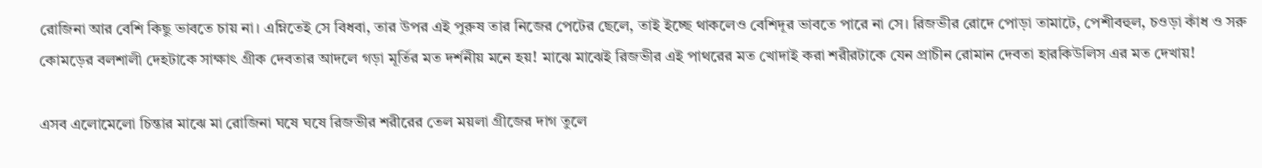রোজিনা আর বেশি কিছু ভাবতে চায় না। এম্নিতেই সে বিধবা, তার উপর এই পুরুষ তার নিজের পেটের ছেলে, তাই ইচ্ছে থাকলেও বেশিদূর ভাবতে পারে না সে। রিজভীর রোদে পোড়া তামাটে, পেশীবহুল, চওড়া কাঁধ ও সরু কোমড়ের বলশালী দেহটাকে সাক্ষাৎ গ্রীক দেবতার আদলে গড়া মূর্তির মত দর্শনীয় মনে হয়! মাঝে মাঝেই রিজভীর এই পাথরের মত খোদাই করা শরীরটাকে যেন প্রাচীন রোমান দেবতা হারকিউলিস এর মত দেখায়!

এসব এলোমেলো চিন্তার মাঝে মা রোজিনা ঘষে ঘষে রিজভীর শরীরের তেল ময়লা গ্রীজের দাগ তুলে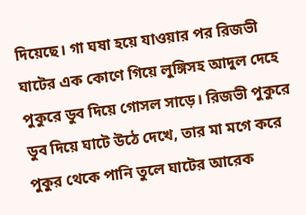দিয়েছে। গা ঘষা হয়ে যাওয়ার পর রিজভী ঘাটের এক কোণে গিয়ে লুঙ্গিসহ আদুল দেহে পুকুরে ডুব দিয়ে গোসল সাড়ে। রিজভী পুকুরে ডুব দিয়ে ঘাটে উঠে দেখে, তার মা মগে করে পুকুর থেকে পানি তুলে ঘাটের আরেক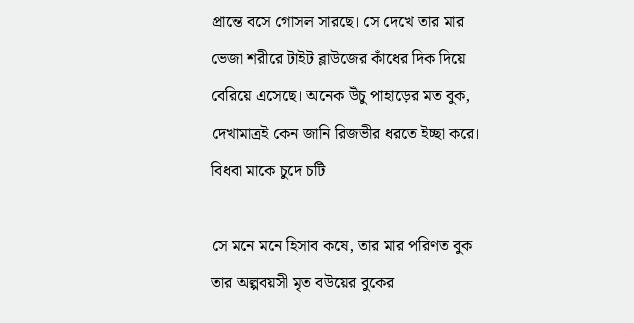প্রান্তে বসে গোসল সারছে। সে দেখে তার মার ভেজা শরীরে টাইট ব্লাউজের কাঁধের দিক দিয়ে বেরিয়ে এসেছে। অনেক উঁচু পাহাড়ের মত বুক, দেখামাত্রই কেন জানি রিজভীর ধরতে ইচ্ছা করে। বিধবা মাকে চুদে চটি

সে মনে মনে হিসাব কষে, তার মার পরিণত বুক তার অল্পবয়সী মৃত বউয়ের বুকের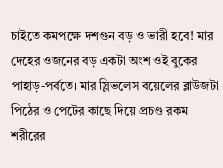চাইতে কমপক্ষে দশগুন বড় ও ভারী হবে! মার দেহের ওজনের বড় একটা অংশ ওই বুকের পাহাড়-পর্বতে। মার স্লিভলেস বয়েলের ব্লাউজটা পিঠের ও পেটের কাছে দিয়ে প্রচণ্ড রকম শরীরের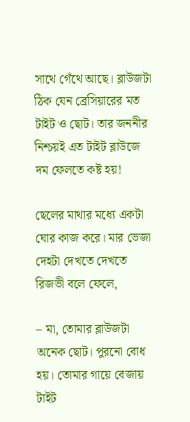সাথে গেঁথে আছে। ব্লাউজটা ঠিক যেন ব্রেসিয়ারের মত টাইট ও ছোট। তার জননীর নিশ্চয়ই এত টাইট ব্লাউজে দম ফেলতে কষ্ট হয়!

ছেলের মাথার মধ্যে একটা ঘোর কাজ করে। মার ভেজা দেহটা দেখতে দেখতে রিজভী বলে ফেলে,

– মা, তোমার ব্লাউজটা অনেক ছোট। পুরনো বোধ হয়। তোমার গায়ে বেজায় টাইট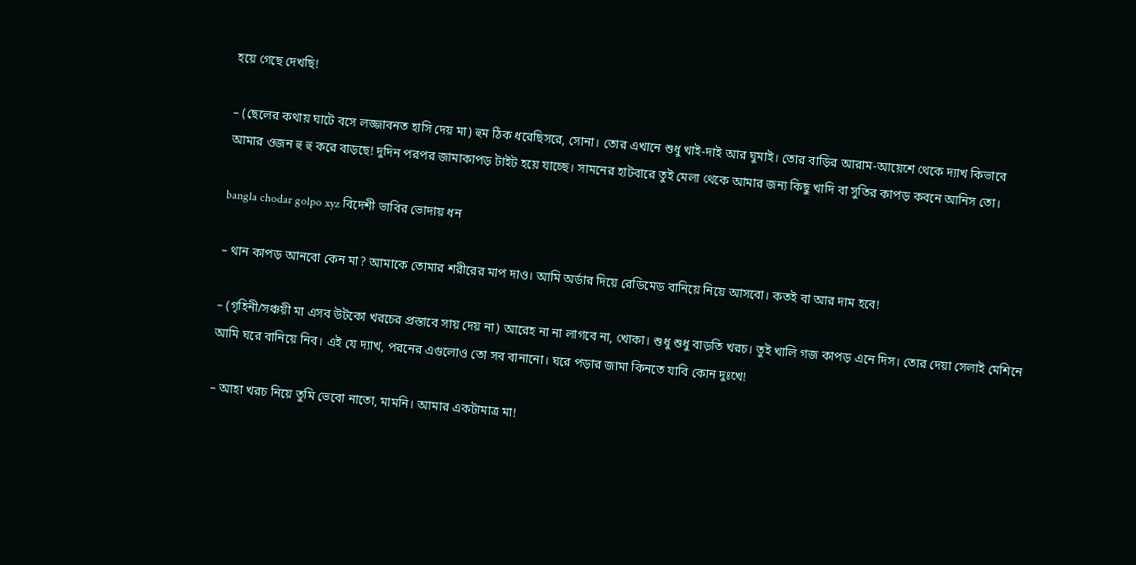হয়ে গেছে দেখছি!

– (ছেলের কথায় ঘাটে বসে লজ্জাবনত হাসি দেয় মা) হুম ঠিক ধরেছিসরে, সোনা। তোর এখানে শুধু খাই-দাই আর ঘুমাই। তোর বাড়ির আরাম-আয়েশে থেকে দ্যাখ কিভাবে আমার ওজন হু হু করে বাড়ছে! দুদিন পরপর জামাকাপড় টাইট হয়ে যাচ্ছে। সামনের হাটবারে তুই মেলা থেকে আমার জন্য কিছু খাদি বা সুতির কাপড় কবনে আনিস তো।

bangla chodar golpo xyz বিদেশী ভাবির ভোদায় ধন

– থান কাপড় আনবো কেন মা? আমাকে তোমার শরীরের মাপ দাও। আমি অর্ডার দিয়ে রেডিমেড বানিয়ে নিয়ে আসবো। কতই বা আর দাম হবে!

– (গৃহিনী/সঞ্চয়ী মা এসব উটকো খরচের প্রস্তাবে সায় দেয় না) আরেহ না না লাগবে না, খোকা। শুধু শুধু বাড়তি খরচ। তুই খালি গজ কাপড় এনে দিস। তোর দেয়া সেলাই মেশিনে আমি ঘরে বানিয়ে নিব। এই যে দ্যাখ, পরনের এগুলোও তো সব বানানো। ঘরে পড়ার জামা কিনতে যাবি কোন দুঃখে!

– আহা খরচ নিয়ে তুমি ভেবো নাতো, মামনি। আমার একটামাত্র মা!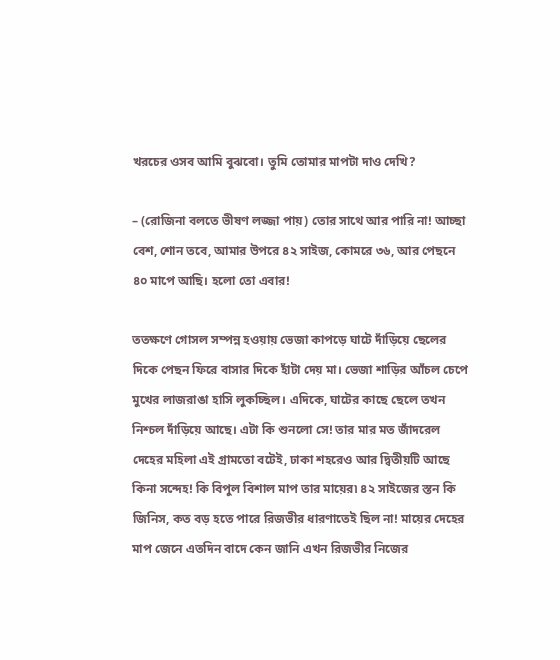খরচের ওসব আমি বুঝবো। তুমি তোমার মাপটা দাও দেখি?

– (রোজিনা বলতে ভীষণ লজ্জা পায়) তোর সাথে আর পারি না! আচ্ছা বেশ, শোন তবে, আমার উপরে ৪২ সাইজ, কোমরে ৩৬, আর পেছনে ৪০ মাপে আছি। হলো তো এবার!

ততক্ষণে গোসল সম্পন্ন হওয়ায় ভেজা কাপড়ে ঘাটে দাঁড়িয়ে ছেলের দিকে পেছন ফিরে বাসার দিকে হাঁটা দেয় মা। ভেজা শাড়ির আঁচল চেপে মুখের লাজরাঙা হাসি লুকচ্ছিল। এদিকে, ঘাটের কাছে ছেলে তখন নিশ্চল দাঁড়িয়ে আছে। এটা কি শুনলো সে! তার মার মত জাঁদরেল দেহের মহিলা এই গ্রামতো বটেই, ঢাকা শহরেও আর দ্বিতীয়টি আছে কিনা সন্দেহ! কি বিপুল বিশাল মাপ তার মায়ের৷ ৪২ সাইজের স্তন কি জিনিস, কত বড় হতে পারে রিজভীর ধারণাতেই ছিল না! মায়ের দেহের মাপ জেনে এতদিন বাদে কেন জানি এখন রিজভীর নিজের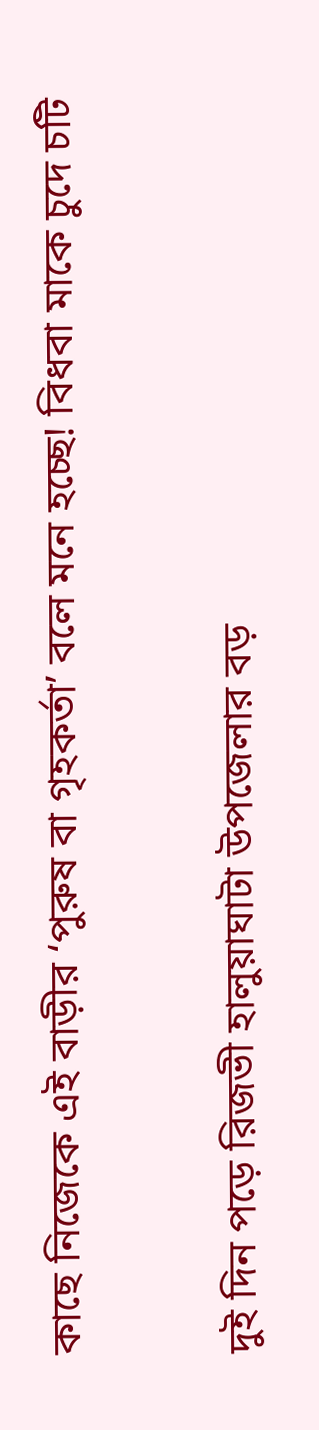কাছে নিজেকে এই বাড়ীর ‘পুরুষ বা গৃহকর্তা’ বলে মনে হচ্ছে! বিধবা মাকে চুদে চটি

দুই দিন পড়ে রিজভী হালুয়াঘাটা উপজেলার বড়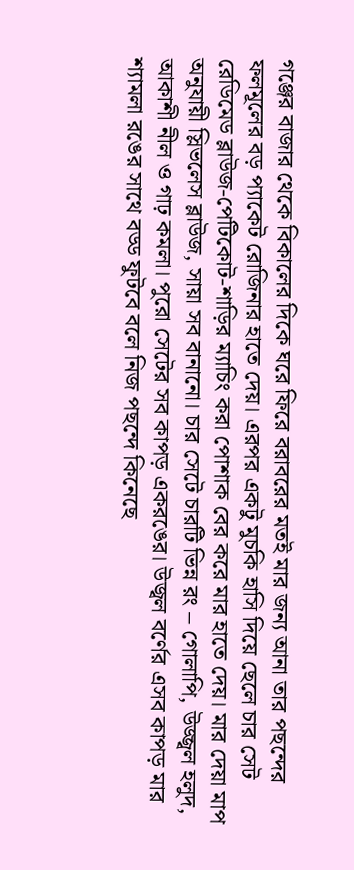গঞ্জের বাজার থেকে বিকালের দিকে ঘরে ফিরে বরাবরের মতই মার জন্য আনা তার পছন্দের ফলমূলের বড় প্যাকেট রোজিনার হাতে দেয়। এরপর একটু মুচকি হাসি দিয়ে ছেলে চার সেট রেডিমেড ব্লাউজ-পেটিকোট-শাড়ির ম্যাচিং করা পোশাক বের করে মার হাতে দেয়। মার দেয়া মাপ অনুযায়ী স্লিভলেস ব্লাউজ, সায়া সব বানানো। চার সেটে চারটি ভিন্ন রং – গোলাপি, উজ্জ্বল হলুদ, আকাশী নীল ও গাঢ় কমলা। পুরো সেটের সব কাপড় একরঙের। উজ্বল বর্ণের এসব কাপড় মার শ্যামলা রঙের সাথে বড্ড ফুটবে বলে নিজ পছন্দে কিনেছে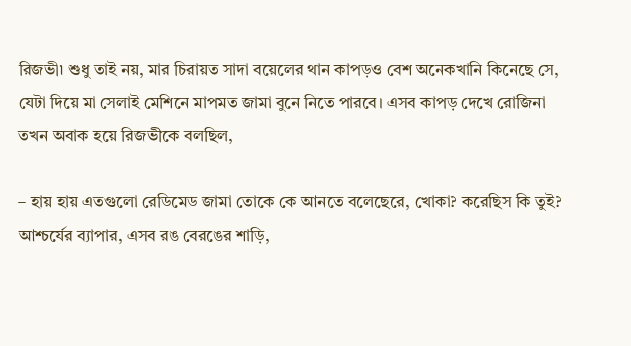রিজভী৷ শুধু তাই নয়, মার চিরায়ত সাদা বয়েলের থান কাপড়ও বেশ অনেকখানি কিনেছে সে, যেটা দিয়ে মা সেলাই মেশিনে মাপমত জামা বুনে নিতে পারবে। এসব কাপড় দেখে রোজিনা তখন অবাক হয়ে রিজভীকে বলছিল,

– হায় হায় এতগুলো রেডিমেড জামা তোকে কে আনতে বলেছেরে, খোকা? করেছিস কি তুই? আশ্চর্যের ব্যাপার, এসব রঙ বেরঙের শাড়ি,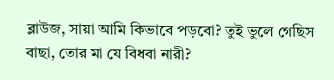ব্লাউজ, সায়া আমি কিভাবে পড়বো? তুই ভুলে গেছিস বাছা, তোর মা যে বিধবা নারী?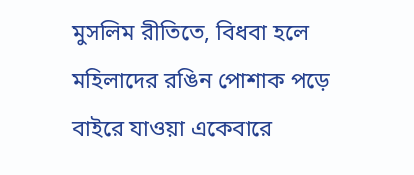মুসলিম রীতিতে, বিধবা হলে মহিলাদের রঙিন পোশাক পড়ে বাইরে যাওয়া একেবারে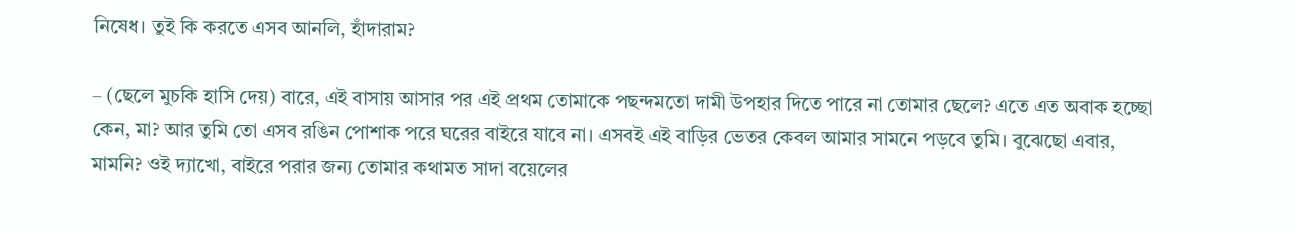নিষেধ। তুই কি করতে এসব আনলি, হাঁদারাম?

– (ছেলে মুচকি হাসি দেয়) বারে, এই বাসায় আসার পর এই প্রথম তোমাকে পছন্দমতো দামী উপহার দিতে পারে না তোমার ছেলে? এতে এত অবাক হচ্ছো কেন, মা? আর তুমি তো এসব রঙিন পোশাক পরে ঘরের বাইরে যাবে না। এসবই এই বাড়ির ভেতর কেবল আমার সামনে পড়বে তুমি। বুঝেছো এবার, মামনি? ওই দ্যাখো, বাইরে পরার জন্য তোমার কথামত সাদা বয়েলের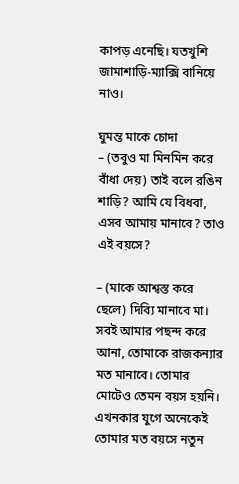কাপড় এনেছি। যতখুশি জামাশাড়ি-ম্যাক্সি বানিয়ে নাও।

ঘুমন্ত মাকে চোদা
– (তবুও মা মিনমিন করে বাঁধা দেয়) তাই বলে রঙিন শাড়ি? আমি যে বিধবা, এসব আমায় মানাবে? তাও এই বয়সে?

– (মাকে আশ্বস্ত করে ছেলে) দিব্যি মানাবে মা। সবই আমার পছন্দ করে আনা, তোমাকে রাজকন্যার মত মানাবে। তোমার মোটেও তেমন বয়স হয়নি। এখনকার যুগে অনেকেই তোমার মত বয়সে নতুন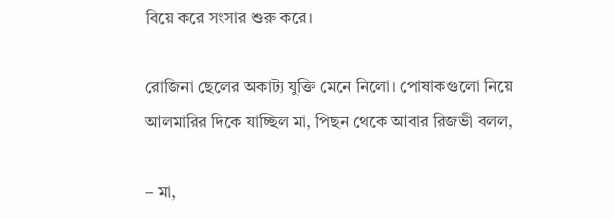বিয়ে করে সংসার শুরু করে।

রোজিনা ছেলের অকাট্য যুক্তি মেনে নিলো। পোষাকগুলো নিয়ে আলমারির দিকে যাচ্ছিল মা, পিছন থেকে আবার রিজভী বলল,

– মা,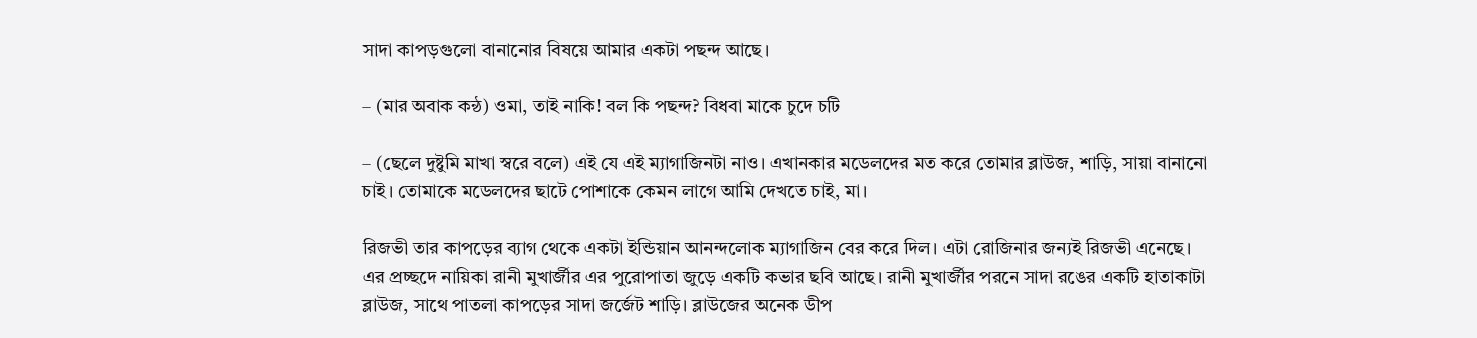সাদা কাপড়গুলো বানানোর বিষয়ে আমার একটা পছন্দ আছে।

– (মার অবাক কন্ঠ) ওমা, তাই নাকি! বল কি পছন্দ? বিধবা মাকে চুদে চটি

– (ছেলে দুষ্টুমি মাখা স্বরে বলে) এই যে এই ম্যাগাজিনটা নাও। এখানকার মডেলদের মত করে তোমার ব্লাউজ, শাড়ি, সায়া বানানো চাই। তোমাকে মডেলদের ছাটে পোশাকে কেমন লাগে আমি দেখতে চাই, মা।

রিজভী তার কাপড়ের ব্যাগ থেকে একটা ইন্ডিয়ান আনন্দলোক ম্যাগাজিন বের করে দিল। এটা রোজিনার জন্যই রিজভী এনেছে। এর প্রচ্ছদে নায়িকা রানী মুখার্জীর এর পুরোপাতা জুড়ে একটি কভার ছবি আছে। রানী মুখার্জীর পরনে সাদা রঙের একটি হাতাকাটা ব্লাউজ, সাথে পাতলা কাপড়ের সাদা জর্জেট শাড়ি। ব্লাউজের অনেক ডীপ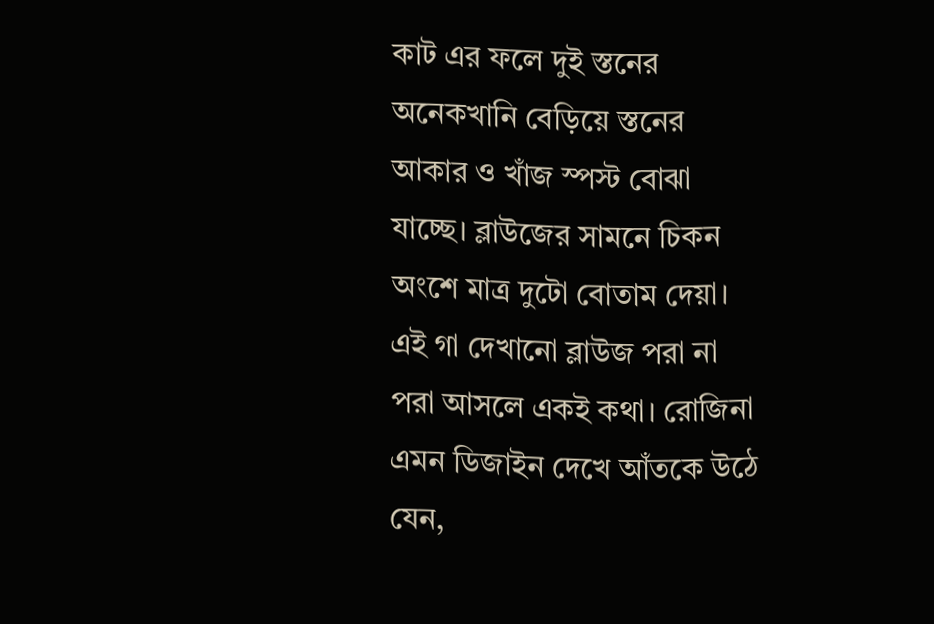কাট এর ফলে দুই স্তনের অনেকখানি বেড়িয়ে স্তনের আকার ও খাঁজ স্পস্ট বোঝা যাচ্ছে। ব্লাউজের সামনে চিকন অংশে মাত্র দুটো বোতাম দেয়া। এই গা দেখানো ব্লাউজ পরা না পরা আসলে একই কথা। রোজিনা এমন ডিজাইন দেখে আঁতকে উঠে যেন,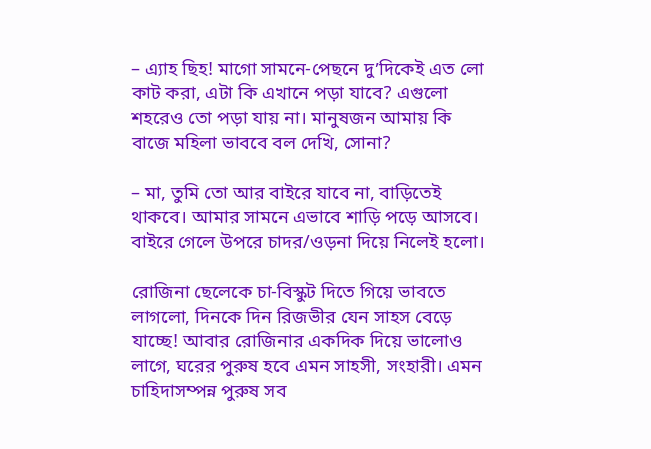– এ্যাহ ছিহ! মাগো সামনে-পেছনে দু’দিকেই এত লো কাট করা, এটা কি এখানে পড়া যাবে? এগুলো শহরেও তো পড়া যায় না। মানুষজন আমায় কি বাজে মহিলা ভাববে বল দেখি, সোনা?

– মা, তুমি তো আর বাইরে যাবে না, বাড়িতেই থাকবে। আমার সামনে এভাবে শাড়ি পড়ে আসবে। বাইরে গেলে উপরে চাদর/ওড়না দিয়ে নিলেই হলো।

রোজিনা ছেলেকে চা-বিস্কুট দিতে গিয়ে ভাবতে লাগলো, দিনকে দিন রিজভীর যেন সাহস বেড়ে যাচ্ছে! আবার রোজিনার একদিক দিয়ে ভালোও লাগে, ঘরের পুরুষ হবে এমন সাহসী, সংহারী। এমন চাহিদাসম্পন্ন পুরুষ সব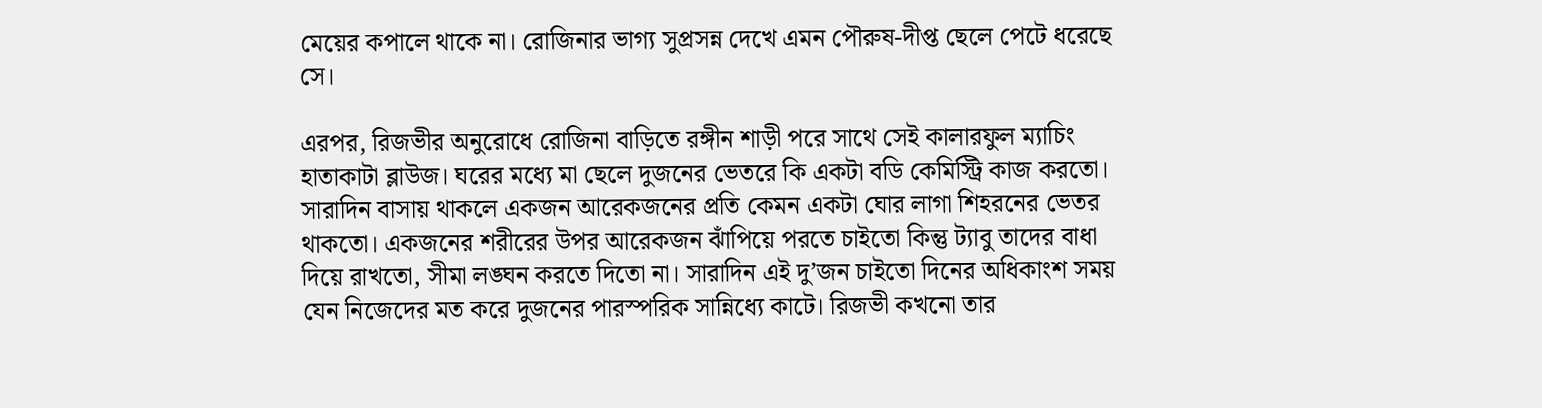মেয়ের কপালে থাকে না। রোজিনার ভাগ্য সুপ্রসন্ন দেখে এমন পৌরুষ-দীপ্ত ছেলে পেটে ধরেছে সে।

এরপর, রিজভীর অনুরোধে রোজিনা বাড়িতে রঙ্গীন শাড়ী পরে সাথে সেই কালারফুল ম্যাচিং হাতাকাটা ব্লাউজ। ঘরের মধ্যে মা ছেলে দুজনের ভেতরে কি একটা বডি কেমিস্ট্রি কাজ করতো। সারাদিন বাসায় থাকলে একজন আরেকজনের প্রতি কেমন একটা ঘোর লাগা শিহরনের ভেতর থাকতো। একজনের শরীরের উপর আরেকজন ঝাঁপিয়ে পরতে চাইতো কিন্তু ট্যাবু তাদের বাধা দিয়ে রাখতো, সীমা লঙ্ঘন করতে দিতো না। সারাদিন এই দু’জন চাইতো দিনের অধিকাংশ সময় যেন নিজেদের মত করে দুজনের পারস্পরিক সান্নিধ্যে কাটে। রিজভী কখনো তার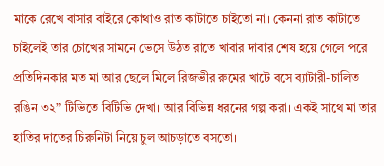মাকে রেখে বাসার বাইরে কোথাও রাত কাটাতে চাইতো না। কেননা রাত কাটাতে চাইলেই তার চোখের সামনে ভেসে উঠত রাতে খাবার দাবার শেষ হয়ে গেলে পরে প্রতিদিনকার মত মা আর ছেলে মিলে রিজভীর রুমের খাটে বসে ব্যাটারী-চালিত রঙিন ৩২” টিভিতে বিটিভি দেখা। আর বিভিন্ন ধরনের গল্প করা। একই সাথে মা তার হাতির দাতের চিরুনিটা নিয়ে চুল আচড়াতে বসতো।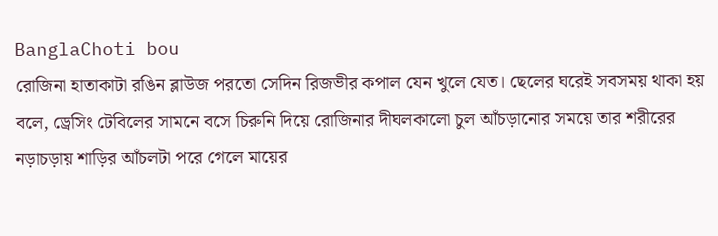BanglaChoti bou
রোজিনা হাতাকাটা রঙিন ব্লাউজ পরতো সেদিন রিজভীর কপাল যেন খুলে যেত। ছেলের ঘরেই সবসময় থাকা হয় বলে, ড্রেসিং টেবিলের সামনে বসে চিরুনি দিয়ে রোজিনার দীঘলকালো চুল আঁচড়ানোর সময়ে তার শরীরের নড়াচড়ায় শাড়ির আঁচলটা পরে গেলে মায়ের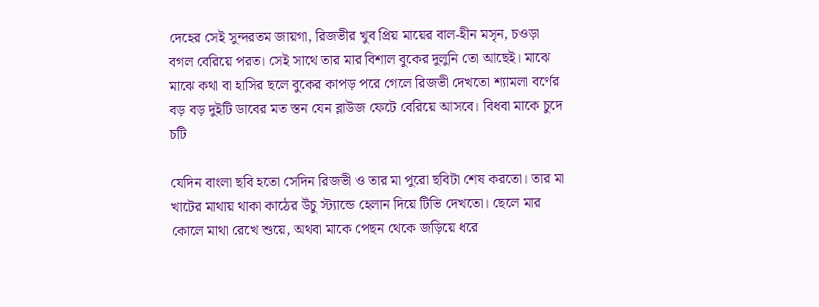দেহের সেই সুন্দরতম জায়গা, রিজভীর খুব প্রিয় মায়ের বাল-হীন মসৃন, চওড়া বগল বেরিয়ে পরত। সেই সাথে তার মার বিশাল বুকের দুলুনি তো আছেই। মাঝে মাঝে কথা বা হাসির ছলে বুকের কাপড় পরে গেলে রিজভী দেখতো শ্যামলা বর্ণের বড় বড় দুইটি ডাবের মত স্তন যেন ব্লাউজ ফেটে বেরিয়ে আসবে। বিধবা মাকে চুদে চটি

যেদিন বাংলা ছবি হতো সেদিন রিজভী ও তার মা পুরো ছবিটা শেষ করতো। তার মা খাটের মাথায় থাকা কাঠের উঁচু স্ট্যান্ডে হেলান দিয়ে টিভি দেখতো। ছেলে মার কোলে মাথা রেখে শুয়ে, অথবা মাকে পেছন থেকে জড়িয়ে ধরে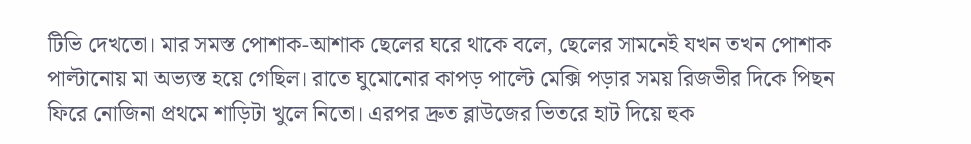টিভি দেখতো। মার সমস্ত পোশাক-আশাক ছেলের ঘরে থাকে বলে, ছেলের সামনেই যখন তখন পোশাক পাল্টানোয় মা অভ্যস্ত হয়ে গেছিল। রাতে ঘুমোনোর কাপড় পাল্টে মেক্সি পড়ার সময় রিজভীর দিকে পিছন ফিরে নোজিনা প্রথমে শাড়িটা খুলে নিতো। এরপর দ্রুত ব্লাউজের ভিতরে হাট দিয়ে হুক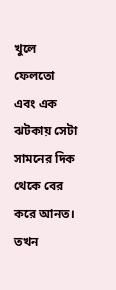খুলে ফেলতো এবং এক ঝটকায় সেটা সামনের দিক থেকে বের করে আনত। তখন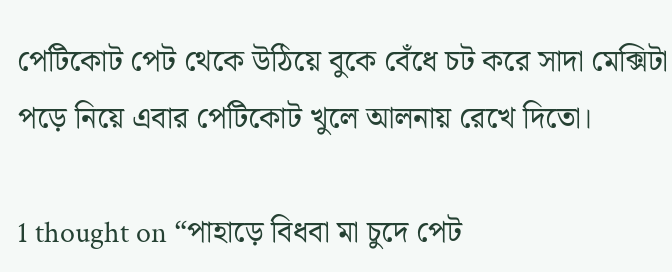পেটিকোট পেট থেকে উঠিয়ে বুকে বেঁধে চট করে সাদা মেক্সিটা পড়ে নিয়ে এবার পেটিকোট খুলে আলনায় রেখে দিতো।

1 thought on “পাহাড়ে বিধবা মা চুদে পেট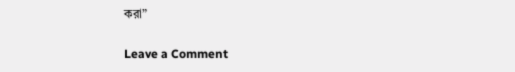করা”

Leave a Comment